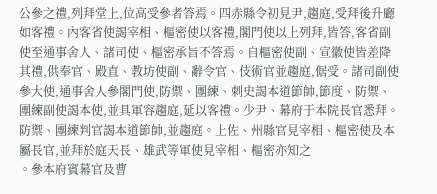公參之禮,列拜堂上,位高受參者答焉。四赤縣令初見尹,趨庭,受拜後升廳如客禮。內客省使謁宰相、樞密使以客禮,閣門使以上列拜,皆答,客省副使至通事舍人、諸司使、樞密承旨不答焉。自樞密使副、宣徽使皆差降其禮,供奉官、殿直、教坊使副、辭令官、伎術官並趨庭,倨受。諸司副使參大使,通事舍人參閣門使,防禦、團練、刺史謁本道節帥,節度、防禦、團練副使謁本使,並具軍容趨庭,延以客禮。少尹、幕府于本院長官悉拜。防禦、團練判官謁本道節帥,並趨庭。上佐、州縣官見宰相、樞密使及本屬長官,並拜於庭天長、雄武等軍使見宰相、樞密亦知之
。參本府賓幕官及曹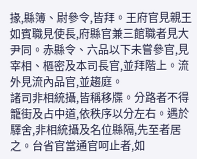掾,縣簿、尉參令,皆拜。王府官見親王如賓職見使長,府縣官兼三館職者見大尹同。赤縣令、六品以下未嘗參官,見宰相、樞密及本司長官,並拜階上。流外見流內品官,並趨庭。
諸司非相統攝,皆稱移牒。分路者不得籠街及占中道,依秩序以分左右。遇於驛舍,非相統攝及名位縣隔,先至者居之。台省官當通官呵止者,如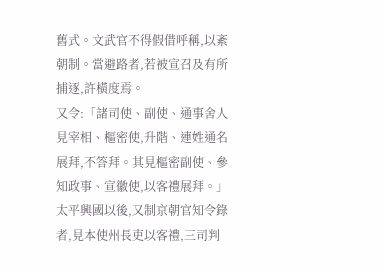舊式。文武官不得假借呼稱,以紊朝制。當避路者,若被宣召及有所捕逐,許橫度焉。
又令:「諸司使、副使、通事舍人見宰相、樞密使,升階、連姓通名展拜,不答拜。其見樞密副使、參知政事、宣徽使,以客禮展拜。」
太平興國以後,又制京朝官知令錄者,見本使州長吏以客禮,三司判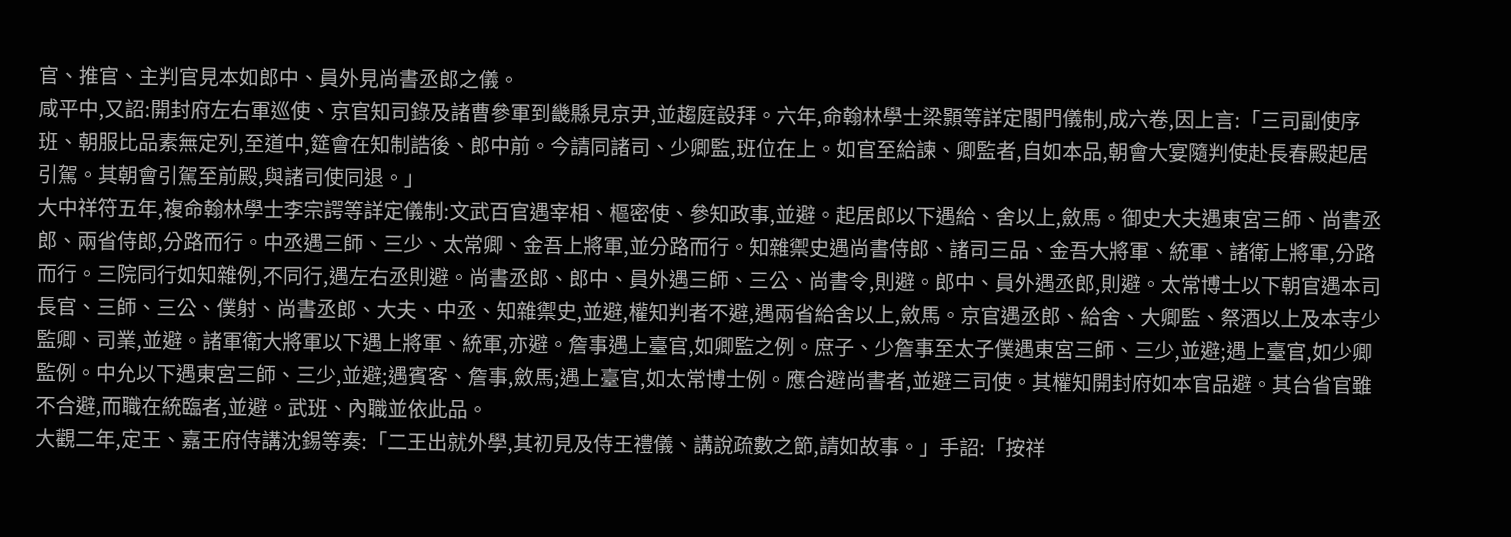官、推官、主判官見本如郎中、員外見尚書丞郎之儀。
咸平中,又詔:開封府左右軍巡使、京官知司錄及諸曹參軍到畿縣見京尹,並趨庭設拜。六年,命翰林學士梁顥等詳定閣門儀制,成六卷,因上言:「三司副使序班、朝服比品素無定列,至道中,筵會在知制誥後、郎中前。今請同諸司、少卿監,班位在上。如官至給諫、卿監者,自如本品,朝會大宴隨判使赴長春殿起居引駕。其朝會引駕至前殿,與諸司使同退。」
大中祥符五年,複命翰林學士李宗諤等詳定儀制:文武百官遇宰相、樞密使、參知政事,並避。起居郎以下遇給、舍以上,斂馬。御史大夫遇東宮三師、尚書丞郎、兩省侍郎,分路而行。中丞遇三師、三少、太常卿、金吾上將軍,並分路而行。知雜禦史遇尚書侍郎、諸司三品、金吾大將軍、統軍、諸衛上將軍,分路而行。三院同行如知雜例,不同行,遇左右丞則避。尚書丞郎、郎中、員外遇三師、三公、尚書令,則避。郎中、員外遇丞郎,則避。太常博士以下朝官遇本司長官、三師、三公、僕射、尚書丞郎、大夫、中丞、知雜禦史,並避,權知判者不避,遇兩省給舍以上,斂馬。京官遇丞郎、給舍、大卿監、祭酒以上及本寺少監卿、司業,並避。諸軍衛大將軍以下遇上將軍、統軍,亦避。詹事遇上臺官,如卿監之例。庶子、少詹事至太子僕遇東宮三師、三少,並避;遇上臺官,如少卿監例。中允以下遇東宮三師、三少,並避;遇賓客、詹事,斂馬;遇上臺官,如太常博士例。應合避尚書者,並避三司使。其權知開封府如本官品避。其台省官雖不合避,而職在統臨者,並避。武班、內職並依此品。
大觀二年,定王、嘉王府侍講沈錫等奏:「二王出就外學,其初見及侍王禮儀、講說疏數之節,請如故事。」手詔:「按祥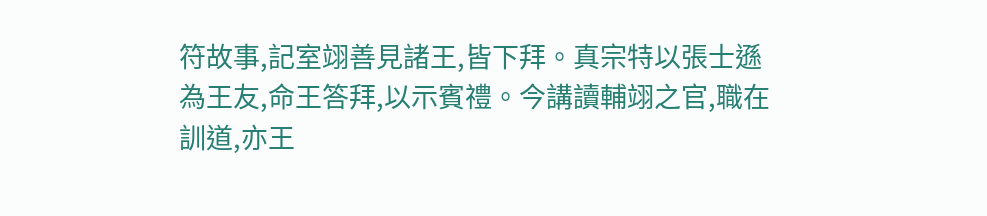符故事,記室翊善見諸王,皆下拜。真宗特以張士遜為王友,命王答拜,以示賓禮。今講讀輔翊之官,職在訓道,亦王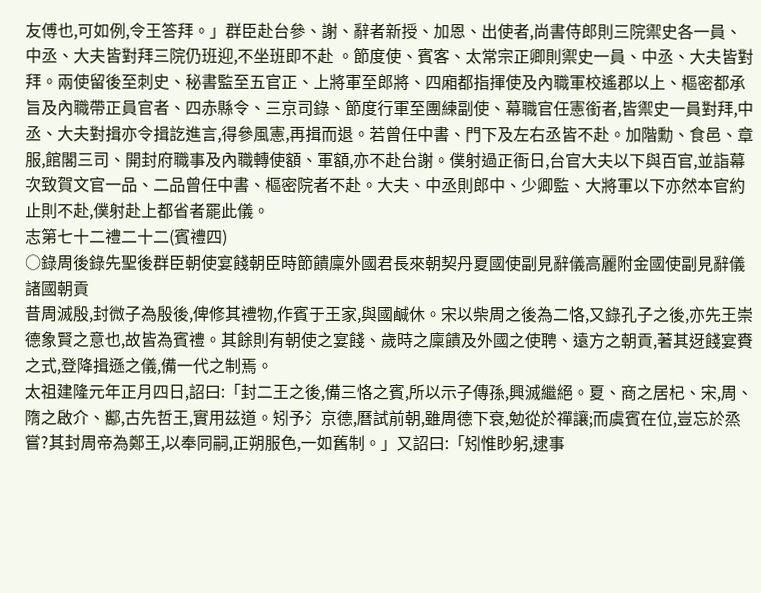友傅也,可如例,令王答拜。」群臣赴台參、謝、辭者新授、加恩、出使者,尚書侍郎則三院禦史各一員、中丞、大夫皆對拜三院仍班迎,不坐班即不赴 。節度使、賓客、太常宗正卿則禦史一員、中丞、大夫皆對拜。兩使留後至刺史、秘書監至五官正、上將軍至郎將、四廂都指揮使及內職軍校遙郡以上、樞密都承旨及內職帶正員官者、四赤縣令、三京司錄、節度行軍至團練副使、幕職官任憲銜者,皆禦史一員對拜,中丞、大夫對揖亦令揖訖進言,得參風憲,再揖而退。若曾任中書、門下及左右丞皆不赴。加階勳、食邑、章服,館閣三司、開封府職事及內職轉使額、軍額,亦不赴台謝。僕射過正衙日,台官大夫以下與百官,並詣幕次致賀文官一品、二品曾任中書、樞密院者不赴。大夫、中丞則郎中、少卿監、大將軍以下亦然本官約止則不赴,僕射赴上都省者罷此儀。
志第七十二禮二十二(賓禮四)
○錄周後錄先聖後群臣朝使宴餞朝臣時節饋廩外國君長來朝契丹夏國使副見辭儀高麗附金國使副見辭儀諸國朝貢
昔周滅殷,封微子為殷後,俾修其禮物,作賓于王家,與國鹹休。宋以柴周之後為二恪,又錄孔子之後,亦先王崇德象賢之意也,故皆為賓禮。其餘則有朝使之宴餞、歲時之廩饋及外國之使聘、遠方之朝貢,著其迓餞宴賚之式,登降揖遜之儀,備一代之制焉。
太祖建隆元年正月四日,詔曰:「封二王之後,備三恪之賓,所以示子傳孫,興滅繼絕。夏、商之居杞、宋,周、隋之啟介、酅,古先哲王,實用茲道。矧予氵京德,曆試前朝,雖周德下衰,勉從於禪讓;而虞賓在位,豈忘於烝嘗?其封周帝為鄭王,以奉同嗣,正朔服色,一如舊制。」又詔曰:「矧惟眇躬,逮事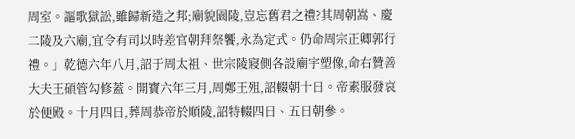周室。謳歌獄訟,雖歸新造之邦;廟貌園陵,豈忘舊君之禮?其周朝嵩、慶二陵及六廟,宜令有司以時差官朝拜祭饗,永為定式。仍命周宗正卿郭行禮。」乾德六年八月,詔于周太祖、世宗陵寢側各設廟宇塑像,命右贊善大夫王碩管勾修蓋。開寶六年三月,周鄭王殂,詔輟朝十日。帝素服發哀於便殿。十月四日,葬周恭帝於順陵,詔特輟四日、五日朝參。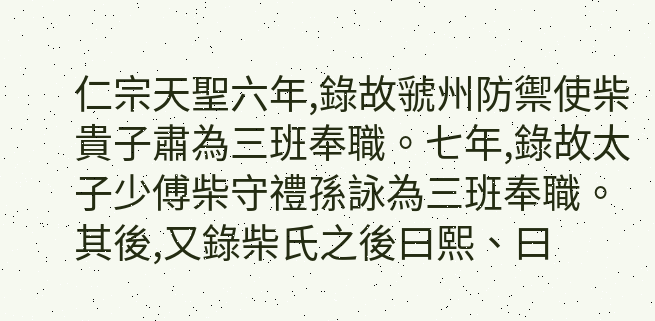仁宗天聖六年,錄故虢州防禦使柴貴子肅為三班奉職。七年,錄故太子少傅柴守禮孫詠為三班奉職。其後,又錄柴氏之後曰熙、曰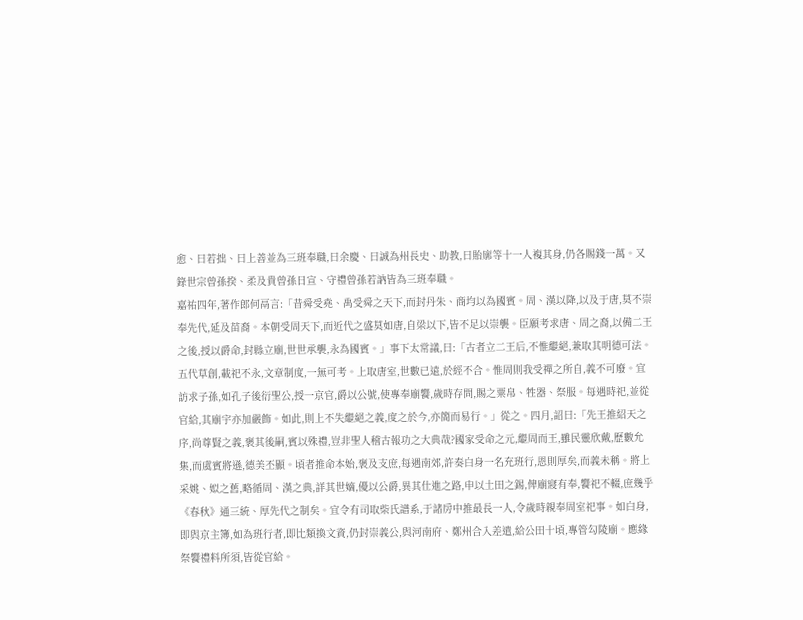愈、曰若拙、曰上善並為三班奉職,曰余慶、曰誠為州長史、助教,曰貽廓等十一人複其身,仍各賜錢一萬。又錄世宗曾孫揆、柔及貴曾孫日宣、守禮曾孫若訥皆為三班奉職。
嘉祐四年,著作郎何鬲言:「昔舜受堯、禹受舜之天下,而封丹朱、商均以為國賓。周、漢以降,以及于唐,莫不崇奉先代,延及苗裔。本朝受周天下,而近代之盛莫如唐,自梁以下,皆不足以崇襲。臣願考求唐、周之裔,以備二王之後,授以爵命,封縣立廟,世世承襲,永為國賓。」事下太常議,曰:「古者立二王后,不惟繼絕,兼取其明德可法。五代草創,載祀不永,文章制度,一無可考。上取唐室,世數已遠,於經不合。惟周則我受禪之所自,義不可廢。宜訪求子孫,如孔子後衍聖公,授一京官,爵以公號,使專奉廟饗,歲時存問,賜之粟帛、牲器、祭服。每遇時祀,並從官給,其廟宇亦加嚴飾。如此,則上不失繼絕之義,度之於今,亦簡而易行。」從之。四月,詔曰:「先王推紹天之序,尚尊賢之義,褒其後嗣,賓以殊禮,豈非聖人稽古報功之大典哉?國家受命之元,繼周而王,雖民靈欣戴,歷數允集,而虞賓將遜,德美丕顯。頃者推命本始,褒及支庶,每遇南郊,許奏白身一名充班行,恩則厚矣,而義未稱。將上采姚、姒之舊,略循周、漢之典,詳其世嫡,優以公爵,異其仕進之路,申以土田之錫,俾廟寢有奉,饗祀不輟,庶幾乎《春秋》通三統、厚先代之制矣。宜令有司取柴氏譜系,于諸房中推最長一人,令歲時親奉周室祀事。如白身,即與京主簿,如為班行者,即比類換文資,仍封崇義公,與河南府、鄭州合入差遣,給公田十頃,專管勾陵廟。應緣祭饗禮料所須,皆從官給。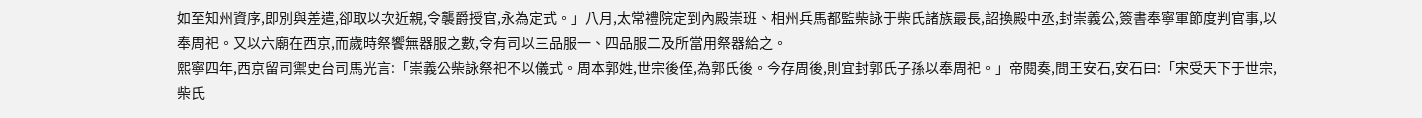如至知州資序,即別與差遣,卻取以次近親,令襲爵授官,永為定式。」八月,太常禮院定到內殿崇班、相州兵馬都監柴詠于柴氏諸族最長,詔換殿中丞,封崇義公,簽書奉寧軍節度判官事,以奉周祀。又以六廟在西京,而歲時祭饗無器服之數,令有司以三品服一、四品服二及所當用祭器給之。
熙寧四年,西京留司禦史台司馬光言:「崇義公柴詠祭祀不以儀式。周本郭姓,世宗後侄,為郭氏後。今存周後,則宜封郭氏子孫以奉周祀。」帝閱奏,問王安石,安石曰:「宋受天下于世宗,柴氏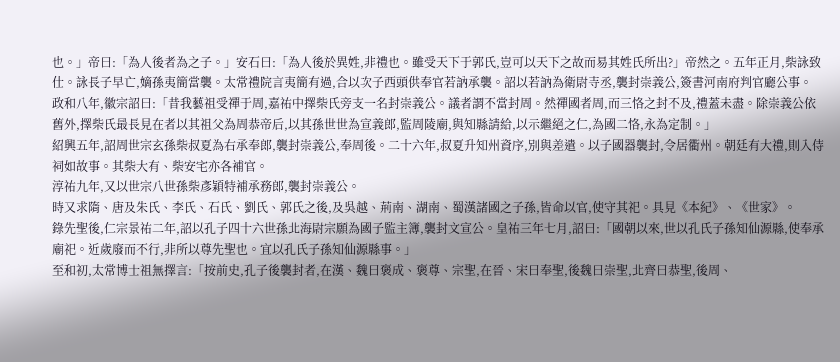也。」帝曰:「為人後者為之子。」安石曰:「為人後於異姓,非禮也。雖受天下于郭氏,豈可以天下之故而易其姓氏所出?」帝然之。五年正月,柴詠致仕。詠長子早亡,嫡孫夷簡當襲。太常禮院言夷簡有過,合以次子西頭供奉官若訥承襲。詔以若訥為衛尉寺丞,襲封崇義公,簽書河南府判官廳公事。
政和八年,徽宗詔曰:「昔我藝祖受禪于周,嘉祐中擇柴氏旁支一名封崇義公。議者謂不當封周。然禪國者周,而三恪之封不及,禮蓋未盡。除崇義公依舊外,擇柴氏最長見在者以其祖父為周恭帝后,以其孫世世為宣義郎,監周陵廟,與知縣請給,以示繼絕之仁,為國二恪,永為定制。」
紹興五年,詔周世宗玄孫柴叔夏為右承奉郎,襲封崇義公,奉周後。二十六年,叔夏升知州資序,別與差遣。以子國器襲封,令居衢州。朝廷有大禮,則入侍祠如故事。其柴大有、柴安宅亦各補官。
淳祐九年,又以世宗八世孫柴彥穎特補承務郎,襲封崇義公。
時又求隋、唐及朱氏、李氏、石氏、劉氏、郭氏之後,及吳越、荊南、湖南、蜀漢諸國之子孫,皆命以官,使守其祀。具見《本紀》、《世家》。
錄先聖後,仁宗景祐二年,詔以孔子四十六世孫北海尉宗願為國子監主簿,襲封文宣公。皇祐三年七月,詔曰:「國朝以來,世以孔氏子孫知仙源縣,使奉承廟祀。近歲廢而不行,非所以尊先聖也。宜以孔氏子孫知仙源縣事。」
至和初,太常博士祖無擇言:「按前史,孔子後襲封者,在漢、魏曰褒成、褒尊、宗聖,在晉、宋曰奉聖,後魏曰崇聖,北齊曰恭聖,後周、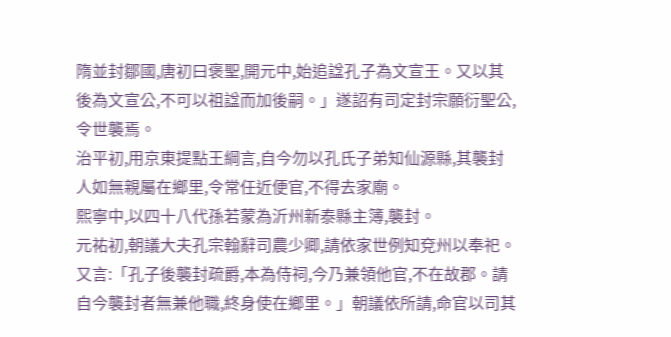隋並封鄒國,唐初曰褒聖,開元中,始追諡孔子為文宣王。又以其後為文宣公,不可以祖諡而加後嗣。」遂詔有司定封宗願衍聖公,令世襲焉。
治平初,用京東提點王綱言,自今勿以孔氏子弟知仙源縣,其襲封人如無親屬在鄉里,令常任近便官,不得去家廟。
熙寧中,以四十八代孫若蒙為沂州新泰縣主簿,襲封。
元祐初,朝議大夫孔宗翰辭司農少卿,請依家世例知兗州以奉祀。又言:「孔子後襲封疏爵,本為侍祠,今乃兼領他官,不在故郡。請自今襲封者無兼他職,終身使在鄉里。」朝議依所請,命官以司其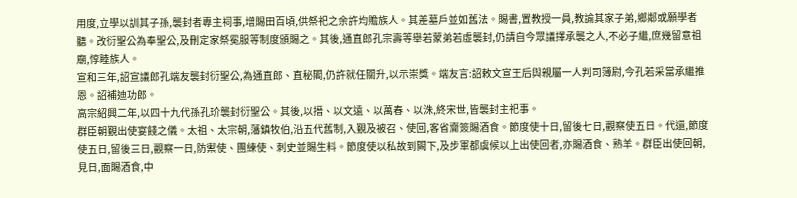用度,立學以訓其子孫,襲封者專主祠事,增賜田百頃,供祭祀之余許均贍族人。其差墓戶並如舊法。賜書,置教授一員,教諭其家子弟,鄉鄰或願學者聽。改衍聖公為奉聖公,及刪定家祭冕服等制度頒賜之。其後,通直郎孔宗壽等舉若蒙弟若虛襲封,仍請自今眾議擇承襲之人,不必子繼,庶幾留意祖廟,惇睦族人。
宣和三年,詔宣議郎孔端友襲封衍聖公,為通直郎、直秘閣,仍許就任關升,以示崇獎。端友言:詔敕文宣王后與親屬一人判司簿尉,今孔若采當承繼推恩。詔補迪功郎。
高宗紹興二年,以四十九代孫孔玠襲封衍聖公。其後,以搢、以文遠、以萬春、以洙,終宋世,皆襲封主祀事。
群臣朝覲出使宴餞之儀。太祖、太宗朝,藩鎮牧伯,沿五代舊制,入覲及被召、使回,客省齎簽賜酒食。節度使十日,留後七日,觀察使五日。代還,節度使五日,留後三日,觀察一日,防禦使、團練使、刺史並賜生料。節度使以私故到闕下,及步軍都虞候以上出使回者,亦賜酒食、熟羊。群臣出使回朝,見日,面賜酒食,中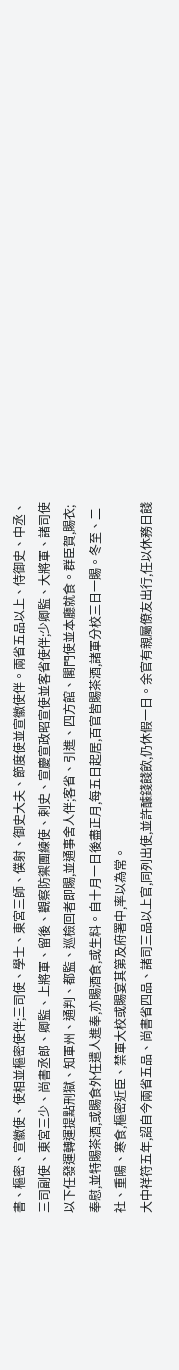書、樞密、宣徽使、使相並樞密使伴;三司使、學士、東宮三師、僕射、御史大夫、節度使並宣徽使伴。兩省五品以上、侍御史、中丞、三司副使、東宮三少、尚書丞郎、卿監、上將軍、留後、觀察防禦團練使、剌史、宣慶宣政昭宣使並客省使伴;少卿監、大將軍、諸司使以下任發運轉運提點刑獄、知軍州、通判、都監、巡檢回者即賜,並通事舍人伴;客省、引進、四方館、閣門使並本廳就食。群臣賀,賜衣;奉慰,並特賜茶酒,或賜食外任遣人進奉,亦賜酒食,或生料。自十月一日後盡正月,每五日起居,百官皆賜茶酒,諸軍分校三日一賜。冬至、二社、重陽、寒食,樞密近臣、禁軍大校或賜宴其第及府署中,率以為常。
大中祥符五年,詔自今兩省五品、尚書省四品、諸司三品以上官,同列出使,並許醵錢餞飲,仍休假一日。余官有親屬僚友出行,任以休務日餞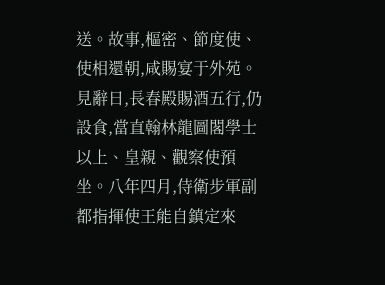送。故事,樞密、節度使、使相還朝,咸賜宴于外苑。見辭日,長春殿賜酒五行,仍設食,當直翰林龍圖閣學士以上、皇親、觀察使預坐。八年四月,侍衛步軍副都指揮使王能自鎮定來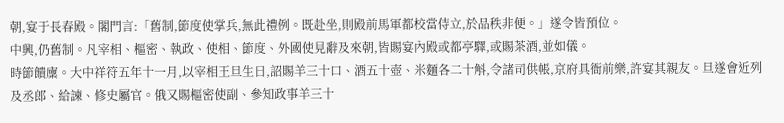朝,宴于長春殿。閣門言:「舊制,節度使掌兵,無此禮例。既赴坐,則殿前馬軍都校當侍立,於品秩非便。」遂令皆預位。
中興,仍舊制。凡宰相、樞密、執政、使相、節度、外國使見辭及來朝,皆賜宴內殿或都亭驛,或賜茶酒,並如儀。
時節饋廩。大中祥符五年十一月,以宰相王旦生日,詔賜羊三十口、酒五十壺、米麵各二十斛,令諸司供帳,京府具衙前樂,許宴其親友。旦遂會近列及丞郎、給諫、修史屬官。俄又賜樞密使副、參知政事羊三十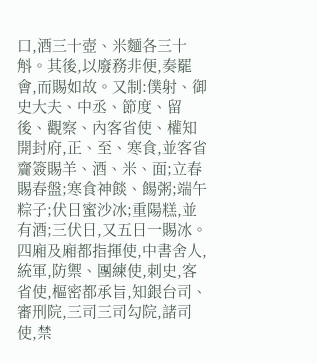口,酒三十壺、米麵各三十斛。其後,以廢務非便,奏罷會,而賜如故。又制:僕射、御史大夫、中丞、節度、留後、觀察、內客省使、權知開封府,正、至、寒食,並客省齎簽賜羊、酒、米、面;立春賜春盤;寒食神餤、餳粥;端午粽子;伏日蜜沙冰;重陽糕,並有酒;三伏日,又五日一賜冰。四廂及廂都指揮使,中書舍人,統軍,防禦、團練使,刺史,客省使,樞密都承旨,知銀台司、審刑院,三司三司勾院,諸司使,禁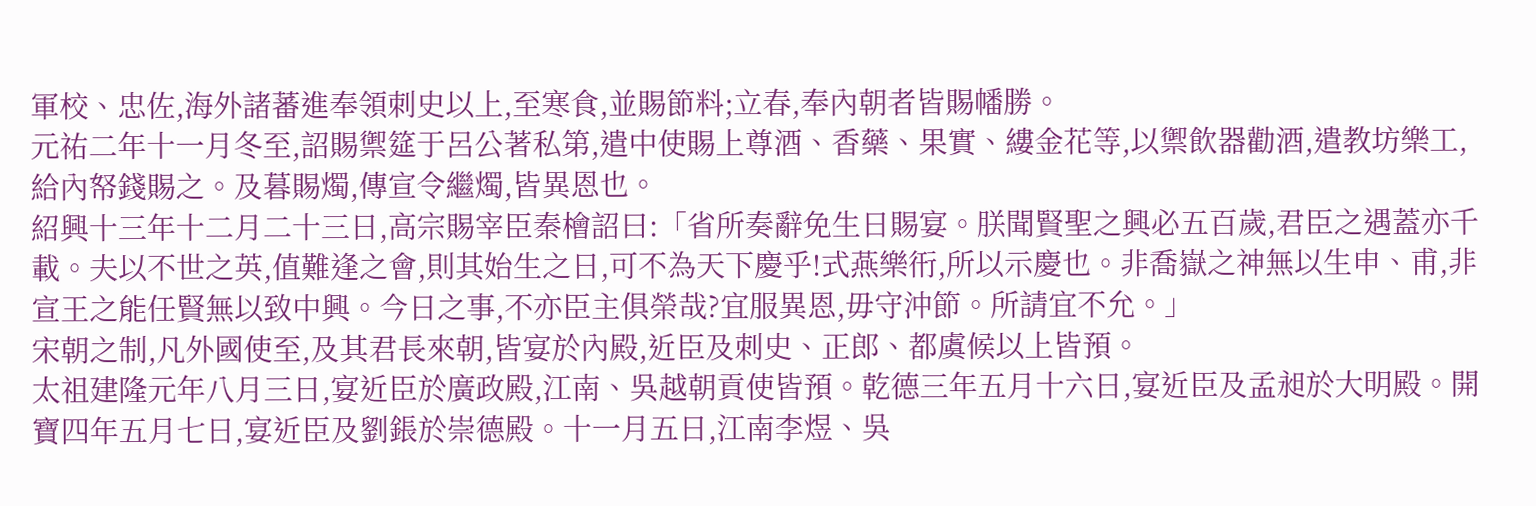軍校、忠佐,海外諸蕃進奉領刺史以上,至寒食,並賜節料;立春,奉內朝者皆賜幡勝。
元祐二年十一月冬至,詔賜禦筵于呂公著私第,遣中使賜上尊酒、香藥、果實、縷金花等,以禦飲器勸酒,遣教坊樂工,給內帑錢賜之。及暮賜燭,傳宣令繼燭,皆異恩也。
紹興十三年十二月二十三日,高宗賜宰臣秦檜詔曰:「省所奏辭免生日賜宴。朕聞賢聖之興必五百歲,君臣之遇蓋亦千載。夫以不世之英,值難逢之會,則其始生之日,可不為天下慶乎!式燕樂衎,所以示慶也。非喬嶽之神無以生申、甫,非宣王之能任賢無以致中興。今日之事,不亦臣主俱榮哉?宜服異恩,毋守沖節。所請宜不允。」
宋朝之制,凡外國使至,及其君長來朝,皆宴於內殿,近臣及刺史、正郎、都虞候以上皆預。
太祖建隆元年八月三日,宴近臣於廣政殿,江南、吳越朝貢使皆預。乾德三年五月十六日,宴近臣及孟昶於大明殿。開寶四年五月七日,宴近臣及劉鋹於崇德殿。十一月五日,江南李煜、吳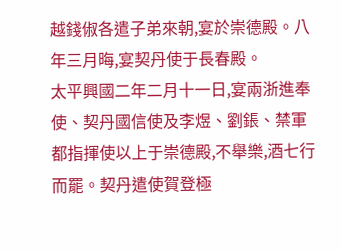越錢俶各遣子弟來朝,宴於崇德殿。八年三月晦,宴契丹使于長春殿。
太平興國二年二月十一日,宴兩浙進奉使、契丹國信使及李煜、劉鋹、禁軍都指揮使以上于崇德殿,不舉樂,酒七行而罷。契丹遣使賀登極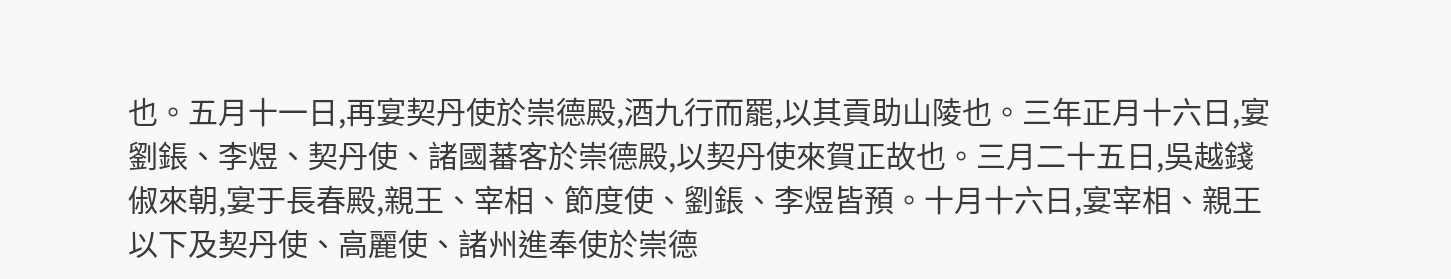也。五月十一日,再宴契丹使於崇德殿,酒九行而罷,以其貢助山陵也。三年正月十六日,宴劉鋹、李煜、契丹使、諸國蕃客於崇德殿,以契丹使來賀正故也。三月二十五日,吳越錢俶來朝,宴于長春殿,親王、宰相、節度使、劉鋹、李煜皆預。十月十六日,宴宰相、親王以下及契丹使、高麗使、諸州進奉使於崇德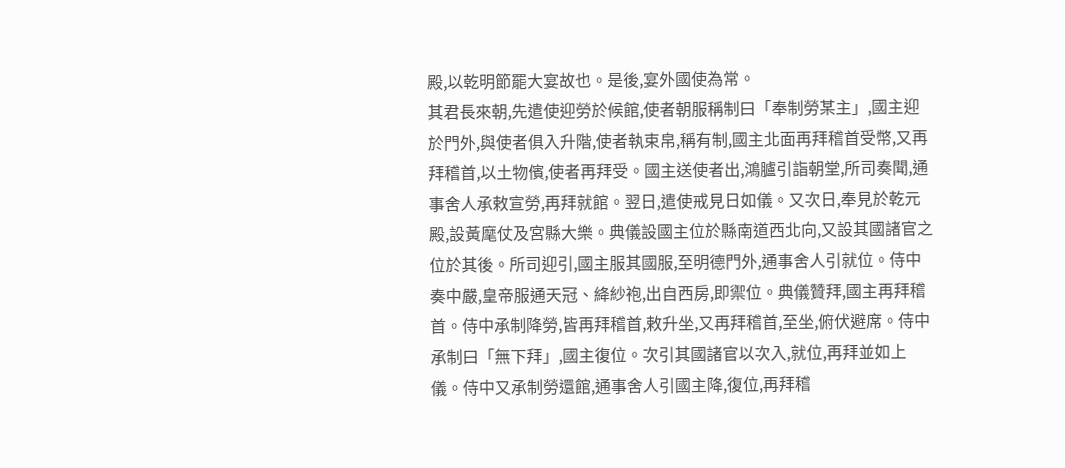殿,以乾明節罷大宴故也。是後,宴外國使為常。
其君長來朝,先遣使迎勞於候館,使者朝服稱制曰「奉制勞某主」,國主迎於門外,與使者俱入升階,使者執束帛,稱有制,國主北面再拜稽首受幣,又再拜稽首,以土物儐,使者再拜受。國主送使者出,鴻臚引詣朝堂,所司奏聞,通事舍人承敕宣勞,再拜就館。翌日,遣使戒見日如儀。又次日,奉見於乾元殿,設黃麾仗及宮縣大樂。典儀設國主位於縣南道西北向,又設其國諸官之位於其後。所司迎引,國主服其國服,至明德門外,通事舍人引就位。侍中奏中嚴,皇帝服通天冠、絳紗袍,出自西房,即禦位。典儀贊拜,國主再拜稽首。侍中承制降勞,皆再拜稽首,敕升坐,又再拜稽首,至坐,俯伏避席。侍中承制曰「無下拜」,國主復位。次引其國諸官以次入,就位,再拜並如上儀。侍中又承制勞還館,通事舍人引國主降,復位,再拜稽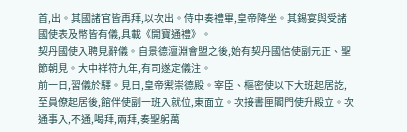首,出。其國諸官皆再拜,以次出。侍中奏禮畢,皇帝降坐。其錫宴與受諸國使表及幣皆有儀,具載《開寶通禮》。
契丹國使入聘見辭儀。自景德澶淵會盟之後,始有契丹國信使副元正、聖節朝見。大中祥符九年,有司遂定儀注。
前一日,習儀於驛。見日,皇帝禦崇德殿。宰臣、樞密使以下大班起居訖,至員僚起居後,館伴使副一班入就位,東面立。次接書匣閣門使升殿立。次通事入,不通,喝拜,兩拜,奏聖躬萬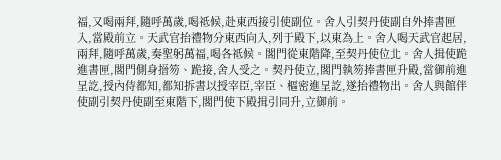福,又喝兩拜,隨呼萬歲,喝祗候,赴東西接引使副位。舍人引契丹使副自外捧書匣入,當殿前立。天武官抬禮物分東西向入,列于殿下,以東為上。舍人喝天武官起居,兩拜,隨呼萬歲,奏聖躬萬福,喝各祗候。閣門從東階降,至契丹使位北。舍人揖使跪進書匣,閣門側身搢笏、跪接,舍人受之。契丹使立,閣門執笏捧書匣升殿,當御前進呈訖,授內侍都知,都知拆書以授宰臣,宰臣、樞密進呈訖,遂抬禮物出。舍人與館伴使副引契丹使副至東階下,閣門使下殿揖引同升,立御前。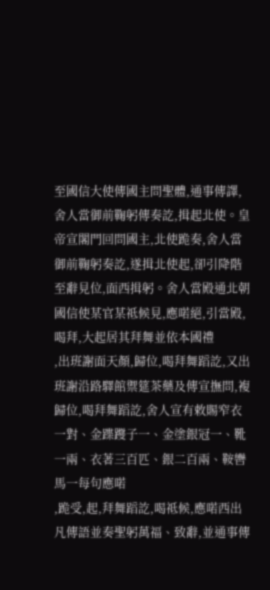至國信大使傳國主問聖體,通事傳譯,舍人當御前鞠躬傳奏訖,揖起北使。皇帝宣閣門回問國主,北使跪奏,舍人當御前鞠躬奏訖,遂揖北使起,卻引降階至辭見位,面西揖躬。舍人當殿通北朝國信使某官某祗候見,應喏絕,引當殿,喝拜,大起居其拜舞並依本國禮
,出班謝面天顏,歸位,喝拜舞蹈訖,又出班謝沿路驛館禦筵茶藥及傳宣撫問,複歸位,喝拜舞蹈訖,舍人宣有敕賜窄衣一對、金蹀躞子一、金塗銀冠一、靴一兩、衣著三百匹、銀二百兩、鞍轡馬一每句應喏
,跪受,起,拜舞蹈訖,喝祗候,應喏西出凡傳語並奏聖躬萬福、致辭,並通事傳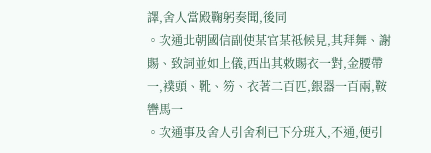譯,舍人當殿鞠躬奏聞,後同
。次通北朝國信副使某官某祗候見,其拜舞、謝賜、致詞並如上儀,西出其敕賜衣一對,金腰帶一,襆頭、靴、笏、衣著二百匹,銀器一百兩,鞍轡馬一
。次通事及舍人引舍利已下分班入,不通,便引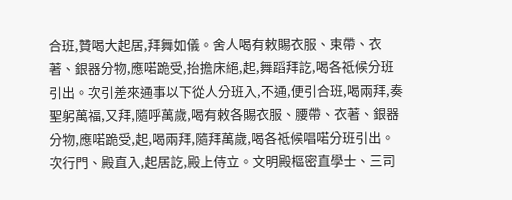合班,贊喝大起居,拜舞如儀。舍人喝有敕賜衣服、束帶、衣著、銀器分物,應喏跪受,抬擔床絕,起,舞蹈拜訖,喝各祗候分班引出。次引差來通事以下從人分班入,不通,便引合班,喝兩拜,奏聖躬萬福,又拜,隨呼萬歲,喝有敕各賜衣服、腰帶、衣著、銀器分物,應喏跪受,起,喝兩拜,隨拜萬歲,喝各祗候唱喏分班引出。次行門、殿直入,起居訖,殿上侍立。文明殿樞密直學士、三司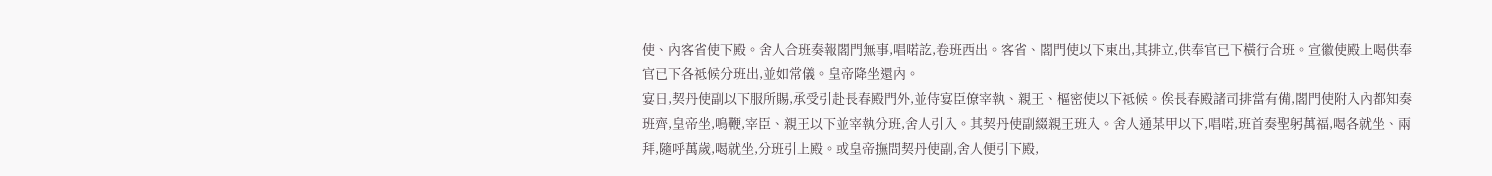使、內客省使下殿。舍人合班奏報閣門無事,唱喏訖,卷班西出。客省、閣門使以下東出,其排立,供奉官已下橫行合班。宣徽使殿上喝供奉官已下各祗候分班出,並如常儀。皇帝降坐還內。
宴日,契丹使副以下服所賜,承受引赴長春殿門外,並侍宴臣僚宰執、親王、樞密使以下祗候。俟長春殿諸司排當有備,閣門使附入內都知奏班齊,皇帝坐,鳴鞭,宰臣、親王以下並宰執分班,舍人引入。其契丹使副綴親王班入。舍人通某甲以下,唱喏,班首奏聖躬萬福,喝各就坐、兩拜,隨呼萬歲,喝就坐,分班引上殿。或皇帝撫問契丹使副,舍人便引下殿,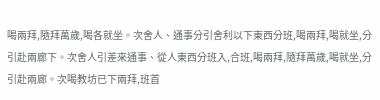喝兩拜,隨拜萬歲,喝各就坐。次舍人、通事分引舍利以下東西分班,喝兩拜,喝就坐,分引赴兩廊下。次舍人引差來通事、從人東西分班入,合班,喝兩拜,隨拜萬歲,喝就坐,分引赴兩廊。次喝教坊已下兩拜,班首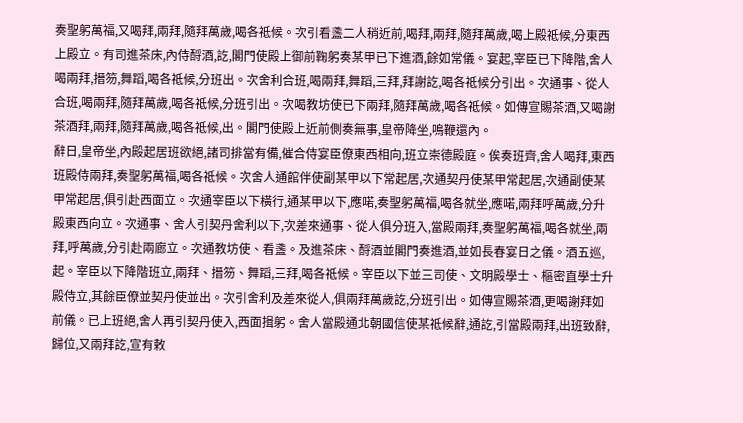奏聖躬萬福,又喝拜,兩拜,隨拜萬歲,喝各祗候。次引看盞二人稍近前,喝拜,兩拜,隨拜萬歲,喝上殿祗候,分東西上殿立。有司進茶床,內侍酹酒,訖,閣門使殿上御前鞠躬奏某甲已下進酒,餘如常儀。宴起,宰臣已下降階,舍人喝兩拜,搢笏,舞蹈,喝各祗候,分班出。次舍利合班,喝兩拜,舞蹈,三拜,拜謝訖,喝各祗候分引出。次通事、從人合班,喝兩拜,隨拜萬歲,喝各祗候,分班引出。次喝教坊使已下兩拜,隨拜萬歲,喝各祗候。如傳宣賜茶酒,又喝謝茶酒拜,兩拜,隨拜萬歲,喝各祗候,出。閣門使殿上近前側奏無事,皇帝降坐,鳴鞭還內。
辭日,皇帝坐,內殿起居班欲絕,諸司排當有備,催合侍宴臣僚東西相向,班立崇德殿庭。俟奏班齊,舍人喝拜,東西班殿侍兩拜,奏聖躬萬福,喝各祗候。次舍人通館伴使副某甲以下常起居,次通契丹使某甲常起居,次通副使某甲常起居,俱引赴西面立。次通宰臣以下橫行,通某甲以下,應喏,奏聖躬萬福,喝各就坐,應喏,兩拜呼萬歲,分升殿東西向立。次通事、舍人引契丹舍利以下,次差來通事、從人俱分班入,當殿兩拜,奏聖躬萬福,喝各就坐,兩拜,呼萬歲,分引赴兩廊立。次通教坊使、看盞。及進茶床、酹酒並閣門奏進酒,並如長春宴日之儀。酒五巡,起。宰臣以下降階班立,兩拜、搢笏、舞蹈,三拜,喝各祗候。宰臣以下並三司使、文明殿學士、樞密直學士升殿侍立,其餘臣僚並契丹使並出。次引舍利及差來從人,俱兩拜萬歲訖,分班引出。如傳宣賜茶酒,更喝謝拜如前儀。已上班絕,舍人再引契丹使入,西面揖躬。舍人當殿通北朝國信使某祗候辭,通訖,引當殿兩拜,出班致辭,歸位,又兩拜訖,宣有敕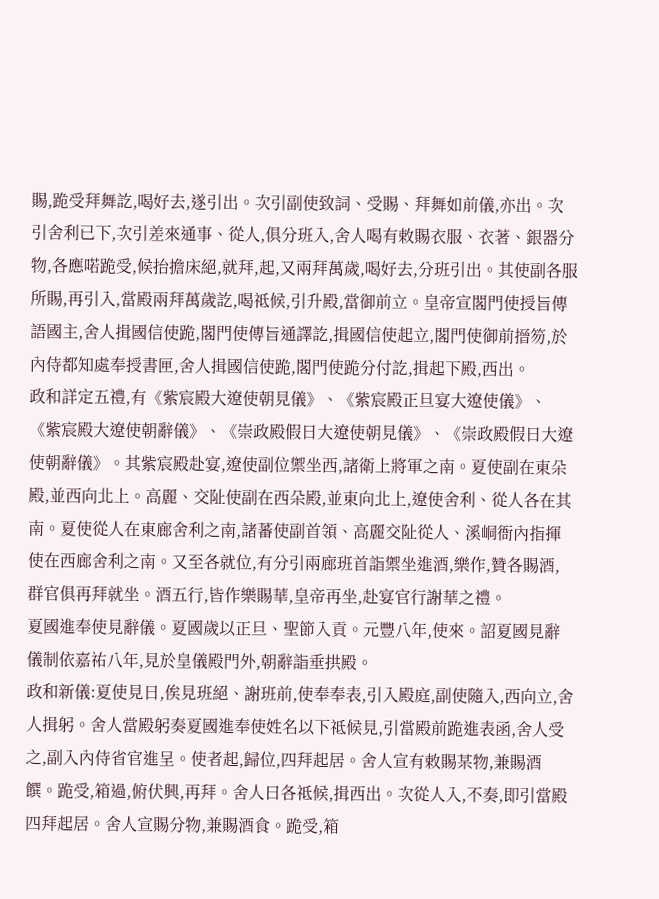賜,跪受拜舞訖,喝好去,遂引出。次引副使致詞、受賜、拜舞如前儀,亦出。次引舍利已下,次引差來通事、從人,俱分班入,舍人喝有敕賜衣服、衣著、銀器分物,各應喏跪受,候抬擔床絕,就拜,起,又兩拜萬歲,喝好去,分班引出。其使副各服所賜,再引入,當殿兩拜萬歲訖,喝祗候,引升殿,當御前立。皇帝宣閣門使授旨傳語國主,舍人揖國信使跪,閣門使傳旨通譯訖,揖國信使起立,閣門使御前搢笏,於內侍都知處奉授書匣,舍人揖國信使跪,閣門使跪分付訖,揖起下殿,西出。
政和詳定五禮,有《紫宸殿大遼使朝見儀》、《紫宸殿正旦宴大遼使儀》、《紫宸殿大遼使朝辭儀》、《崇政殿假日大遼使朝見儀》、《崇政殿假日大遼使朝辭儀》。其紫宸殿赴宴,遼使副位禦坐西,諸衛上將軍之南。夏使副在東朵殿,並西向北上。高麗、交阯使副在西朵殿,並東向北上,遼使舍利、從人各在其南。夏使從人在東廊舍利之南,諸蕃使副首領、高麗交阯從人、溪峒衙內指揮使在西廊舍利之南。又至各就位,有分引兩廊班首詣禦坐進酒,樂作,贊各賜酒,群官俱再拜就坐。酒五行,皆作樂賜華,皇帝再坐,赴宴官行謝華之禮。
夏國進奉使見辭儀。夏國歲以正旦、聖節入貢。元豐八年,使來。詔夏國見辭儀制依嘉祐八年,見於皇儀殿門外,朝辭詣垂拱殿。
政和新儀:夏使見日,俟見班絕、謝班前,使奉奉表,引入殿庭,副使隨入,西向立,舍人揖躬。舍人當殿躬奏夏國進奉使姓名以下祗候見,引當殿前跪進表函,舍人受之,副入內侍省官進呈。使者起,歸位,四拜起居。舍人宣有敕賜某物,兼賜酒饌。跪受,箱過,俯伏興,再拜。舍人曰各祗候,揖西出。次從人入,不奏,即引當殿四拜起居。舍人宣賜分物,兼賜酒食。跪受,箱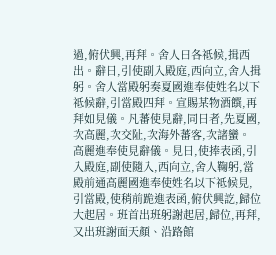過,俯伏興,再拜。舍人曰各祗候,揖西出。辭日,引使副入殿庭,西向立,舍人揖躬。舍人當殿躬奏夏國進奉使姓名以下祗候辭,引當殿四拜。宣賜某物酒饌,再拜如見儀。凡蕃使見辭,同日者,先夏國,次高麗,次交阯,次海外蕃客,次諸蠻。
高麗進奉使見辭儀。見日,使捧表函,引入殿庭,副使隨入,西向立,舍人鞠躬,當殿前通高麗國進奉使姓名以下祗候見,引當殿,使稍前跪進表函,俯伏興訖,歸位大起居。班首出班躬謝起居,歸位,再拜,又出班謝面天顏、沿路館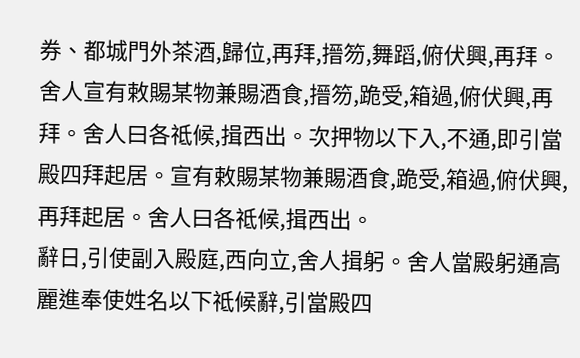券、都城門外茶酒,歸位,再拜,搢笏,舞蹈,俯伏興,再拜。舍人宣有敕賜某物兼賜酒食,搢笏,跪受,箱過,俯伏興,再拜。舍人曰各祗候,揖西出。次押物以下入,不通,即引當殿四拜起居。宣有敕賜某物兼賜酒食,跪受,箱過,俯伏興,再拜起居。舍人曰各祗候,揖西出。
辭日,引使副入殿庭,西向立,舍人揖躬。舍人當殿躬通高麗進奉使姓名以下祗候辭,引當殿四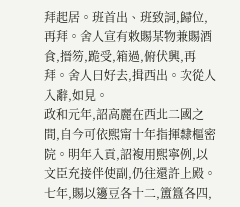拜起居。班首出、班致詞,歸位,再拜。舍人宣有敕賜某物兼賜酒食,搢笏,跪受,箱過,俯伏興,再拜。舍人曰好去,揖西出。次從人入辭,如見。
政和元年,詔高麗在西北二國之間,自今可依熙甯十年指揮隸樞密院。明年入貢,詔複用熙寧例,以文臣充接伴使副,仍往還許上殿。七年,賜以籩豆各十二,簠簋各四,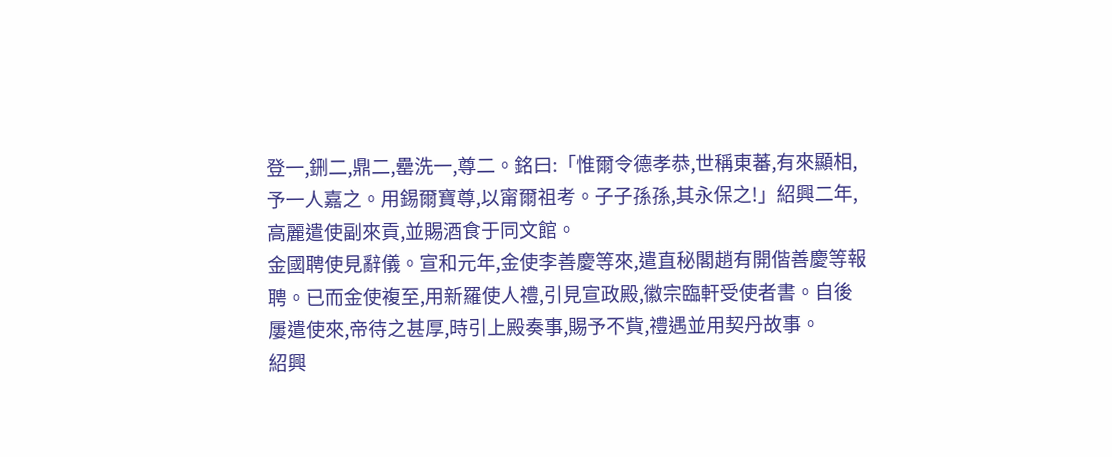登一,鉶二,鼎二,罍洗一,尊二。銘曰:「惟爾令德孝恭,世稱東蕃,有來顯相,予一人嘉之。用錫爾寶尊,以甯爾祖考。子子孫孫,其永保之!」紹興二年,高麗遣使副來貢,並賜酒食于同文館。
金國聘使見辭儀。宣和元年,金使李善慶等來,遣直秘閣趙有開偕善慶等報聘。已而金使複至,用新羅使人禮,引見宣政殿,徽宗臨軒受使者書。自後屢遣使來,帝待之甚厚,時引上殿奏事,賜予不貲,禮遇並用契丹故事。
紹興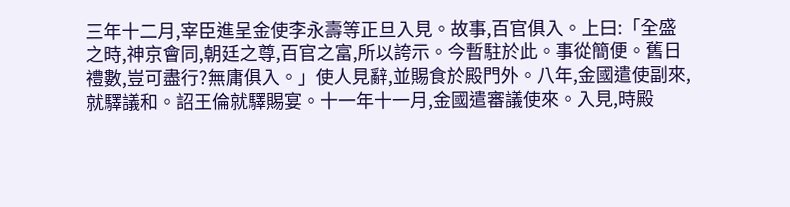三年十二月,宰臣進呈金使李永壽等正旦入見。故事,百官俱入。上曰:「全盛之時,神京會同,朝廷之尊,百官之富,所以誇示。今暫駐於此。事從簡便。舊日禮數,豈可盡行?無庸俱入。」使人見辭,並賜食於殿門外。八年,金國遣使副來,就驛議和。詔王倫就驛賜宴。十一年十一月,金國遣審議使來。入見,時殿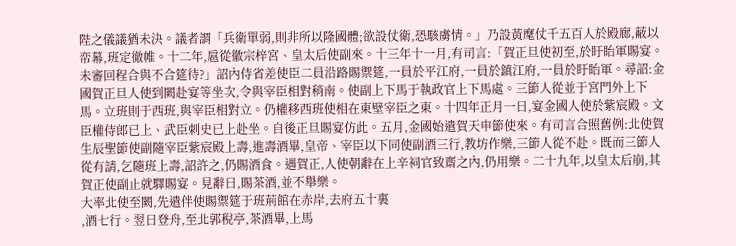陛之儀議猶未決。議者謂「兵衛單弱,則非所以隆國體;欲設仗衛,恐駭虜情。」乃設黃麾仗千五百人於殿廊,蔽以帟幕,班定徹帷。十二年,扈從徽宗梓宮、皇太后使副來。十三年十一月,有司言:「賀正旦使初至,於盱眙軍賜宴。未審回程合與不合筵待?」詔內侍省差使臣二員沿路賜禦筵,一員於平江府,一員於鎮江府,一員於盱眙軍。尋詔:金國賀正旦人使到闕赴宴等坐次,令與宰臣相對稍南。使副上下馬于執政官上下馬處。三節人從並于宮門外上下馬。立班則于西班,與宰臣相對立。仍權移西班使相在東壁宰臣之東。十四年正月一日,宴金國人使於紫宸殿。文臣權侍郎已上、武臣刺史已上赴坐。自後正旦賜宴仿此。五月,金國始遣賀天申節使來。有司言合照舊例:北使賀生辰聖節使副隨宰臣紫宸殿上壽,進壽酒畢,皇帝、宰臣以下同使副酒三行,教坊作樂,三節人從不赴。既而三節人從有請,乞隨班上壽,詔許之,仍賜酒食。遇賀正,人使朝辭在上辛祠官致齋之內,仍用樂。二十九年,以皇太后崩,其賀正使副止就驛賜宴。見辭日,賜茶酒,並不舉樂。
大率北使至闕,先遣伴使賜禦筵于班荊館在赤岸,去府五十裏
,酒七行。翌日登舟,至北郭稅亭,茶酒畢,上馬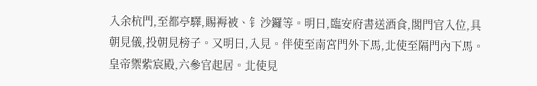入余杭門,至都亭驛,賜褥被、钅沙鑼等。明日,臨安府書送酒食,閣門官入位,具朝見儀,投朝見榜子。又明日,入見。伴使至南宮門外下馬,北使至隔門內下馬。皇帝禦紫宸殿,六參官起居。北使見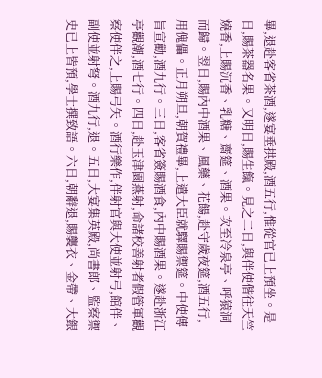畢,退赴客省茶酒,遂宴垂拱殿,酒五行,惟從官已上預坐。是日,賜茶器名果。又明日,賜生餼。見之二日,與伴使偕往天竺燒香,上賜沉香、乳糖、齋筵、酒果。次至冷泉亭、呼猿洞而歸。翌日,賜內中酒果、風藥、花餳,赴守歲夜筵,酒五行,用傀儡。正月朔旦,朝賀禮畢,上遣大臣就驛賜禦筵。中使傳旨宣勸,酒九行。三日,客省簽賜酒食,內中賜酒果。遂赴浙江亭觀潮,酒七行。四日,赴玉津園燕射,命諸校善射者假管軍觀察使伴之,上賜弓矢。酒行樂作,伴射官與大使並射弓,館伴、副使並射弩。酒九行,退。五日,大宴集英殿,尚書郎、監察禦史已上皆預,學士撰致語。六日,朝辭退,賜襲衣、金帶、大銀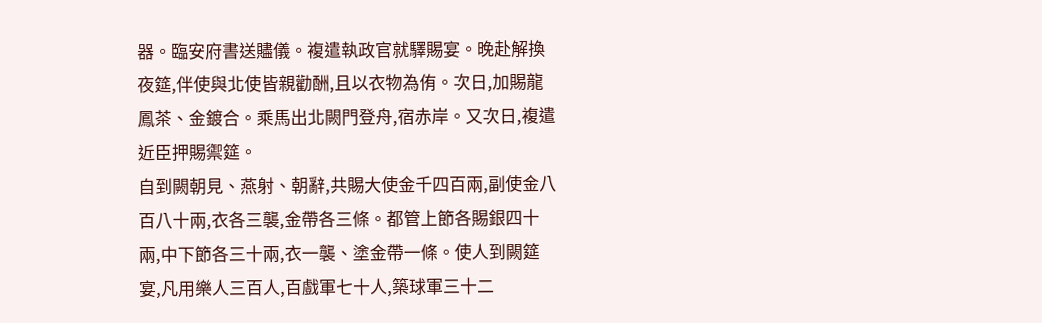器。臨安府書送贐儀。複遣執政官就驛賜宴。晚赴解換夜筵,伴使與北使皆親勸酬,且以衣物為侑。次日,加賜龍鳳茶、金鍍合。乘馬出北闕門登舟,宿赤岸。又次日,複遣近臣押賜禦筵。
自到闕朝見、燕射、朝辭,共賜大使金千四百兩,副使金八百八十兩,衣各三襲,金帶各三條。都管上節各賜銀四十兩,中下節各三十兩,衣一襲、塗金帶一條。使人到闕筵宴,凡用樂人三百人,百戲軍七十人,築球軍三十二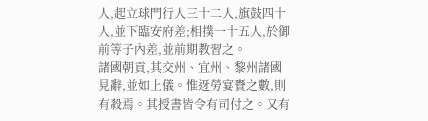人,起立球門行人三十二人,旗鼓四十人,並下臨安府差;相撲一十五人,於御前等子內差,並前期教習之。
諸國朝貢,其交州、宜州、黎州諸國見辭,並如上儀。惟迓勞宴賚之數,則有殺焉。其授書皆令有司付之。又有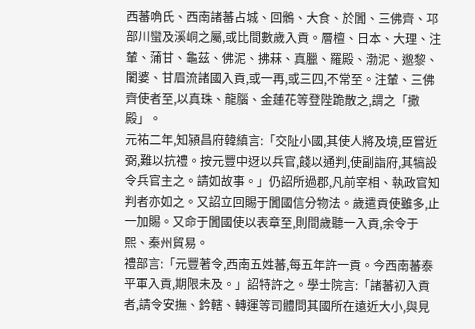西蕃唃氏、西南諸蕃占城、回鶻、大食、於闐、三佛齊、邛部川蠻及溪峒之屬,或比間數歲入貢。層檀、日本、大理、注輦、蒲甘、龜茲、佛泥、拂菻、真臘、羅殿、渤泥、邈黎、闍婆、甘眉流諸國入貢,或一再,或三四,不常至。注輦、三佛齊使者至,以真珠、龍腦、金蓮花等登陛跪散之,謂之「撒殿」。
元祐二年,知潁昌府韓縝言:「交阯小國,其使人將及境,臣嘗近弼,難以抗禮。按元豐中迓以兵官,餞以通判,使副詣府,其犒設令兵官主之。請如故事。」仍詔所過郡,凡前宰相、執政官知判者亦如之。又詔立回賜于闐國信分物法。歲遣貢使雖多,止一加賜。又命于闐國使以表章至,則間歲聽一入貢,余令于熙、秦州貿易。
禮部言:「元豐著令,西南五姓蕃,每五年許一貢。今西南蕃泰平軍入貢,期限未及。」詔特許之。學士院言:「諸蕃初入貢者,請令安撫、鈐轄、轉運等司體問其國所在遠近大小,與見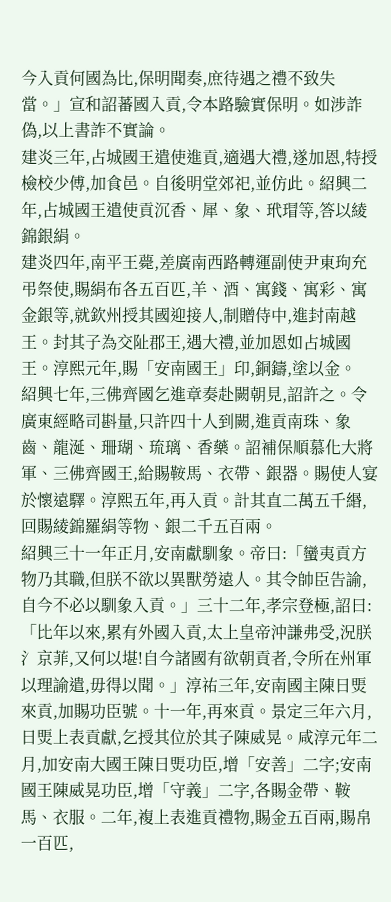今入貢何國為比,保明聞奏,庶待遇之禮不致失當。」宣和詔蕃國入貢,令本路驗實保明。如涉詐偽,以上書詐不實論。
建炎三年,占城國王遣使進貢,適遇大禮,遂加恩,特授檢校少傅,加食邑。自後明堂郊祀,並仿此。紹興二年,占城國王遣使貢沉香、犀、象、玳瑁等,答以綾錦銀絹。
建炎四年,南平王薨,差廣南西路轉運副使尹東玽充弔祭使,賜絹布各五百匹,羊、酒、寓錢、寓彩、寓金銀等,就欽州授其國迎接人,制贈侍中,進封南越王。封其子為交阯郡王,遇大禮,並加恩如占城國王。淳熙元年,賜「安南國王」印,銅鑄,塗以金。
紹興七年,三佛齊國乞進章奏赴闕朝見,詔許之。令廣東經略司斟量,只許四十人到闕,進貢南珠、象齒、龍涎、珊瑚、琉璃、香藥。詔補保順慕化大將軍、三佛齊國王,給賜鞍馬、衣帶、銀器。賜使人宴於懷遠驛。淳熙五年,再入貢。計其直二萬五千緡,回賜綾錦羅絹等物、銀二千五百兩。
紹興三十一年正月,安南獻馴象。帝曰:「蠻夷貢方物乃其職,但朕不欲以異獸勞遠人。其令帥臣告諭,自今不必以馴象入貢。」三十二年,孝宗登極,詔曰:「比年以來,累有外國入貢,太上皇帝沖謙弗受,況朕氵京菲,又何以堪!自今諸國有欲朝貢者,令所在州軍以理諭遣,毋得以聞。」淳祐三年,安南國主陳日煚來貢,加賜功臣號。十一年,再來貢。景定三年六月,日煚上表貢獻,乞授其位於其子陳威晃。咸淳元年二月,加安南大國王陳日煚功臣,增「安善」二字;安南國王陳威晃功臣,增「守義」二字,各賜金帶、鞍馬、衣服。二年,複上表進貢禮物,賜金五百兩,賜帛一百匹,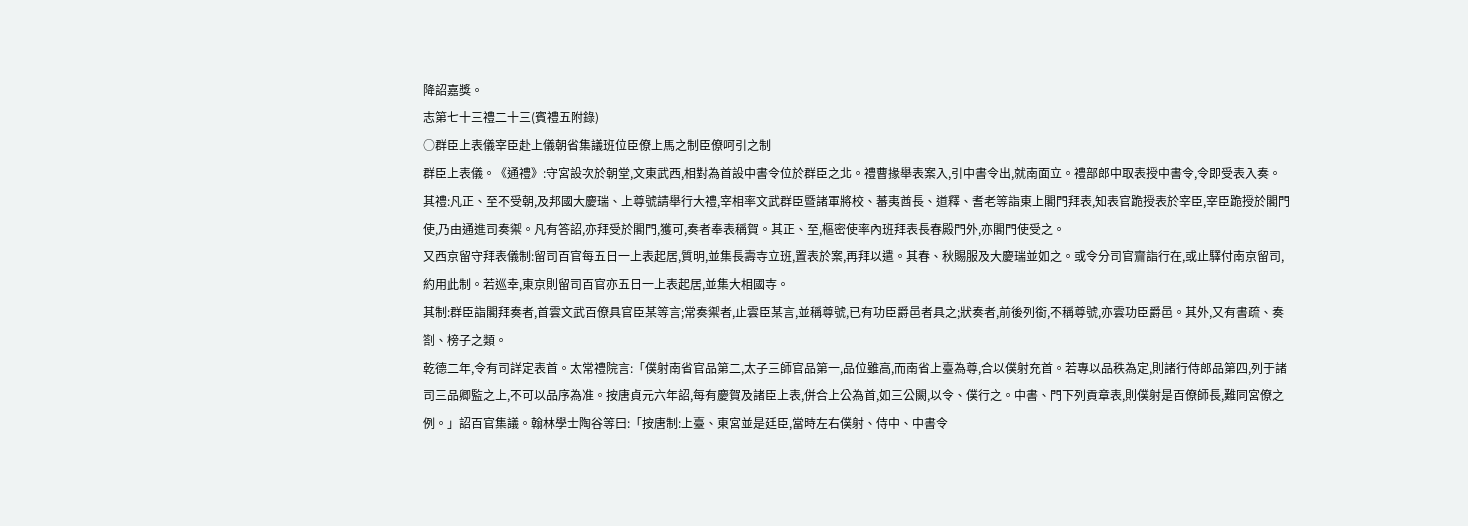降詔嘉獎。
志第七十三禮二十三(賓禮五附錄)
○群臣上表儀宰臣赴上儀朝省集議班位臣僚上馬之制臣僚呵引之制
群臣上表儀。《通禮》:守宮設次於朝堂,文東武西,相對為首設中書令位於群臣之北。禮曹掾舉表案入,引中書令出,就南面立。禮部郎中取表授中書令,令即受表入奏。
其禮:凡正、至不受朝,及邦國大慶瑞、上尊號請舉行大禮,宰相率文武群臣暨諸軍將校、蕃夷酋長、道釋、耆老等詣東上閣門拜表,知表官跪授表於宰臣,宰臣跪授於閣門使,乃由通進司奏禦。凡有答詔,亦拜受於閣門,獲可,奏者奉表稱賀。其正、至,樞密使率內班拜表長春殿門外,亦閣門使受之。
又西京留守拜表儀制:留司百官每五日一上表起居,質明,並集長壽寺立班,置表於案,再拜以遣。其春、秋賜服及大慶瑞並如之。或令分司官齎詣行在,或止驛付南京留司,約用此制。若巡幸,東京則留司百官亦五日一上表起居,並集大相國寺。
其制:群臣詣閣拜奏者,首雲文武百僚具官臣某等言;常奏禦者,止雲臣某言,並稱尊號,已有功臣爵邑者具之;狀奏者,前後列銜,不稱尊號,亦雲功臣爵邑。其外,又有書疏、奏劄、榜子之類。
乾德二年,令有司詳定表首。太常禮院言:「僕射南省官品第二,太子三師官品第一,品位雖高,而南省上臺為尊,合以僕射充首。若專以品秩為定,則諸行侍郎品第四,列于諸司三品卿監之上,不可以品序為准。按唐貞元六年詔,每有慶賀及諸臣上表,併合上公為首,如三公闕,以令、僕行之。中書、門下列貢章表,則僕射是百僚師長,難同宮僚之例。」詔百官集議。翰林學士陶谷等曰:「按唐制:上臺、東宮並是廷臣,當時左右僕射、侍中、中書令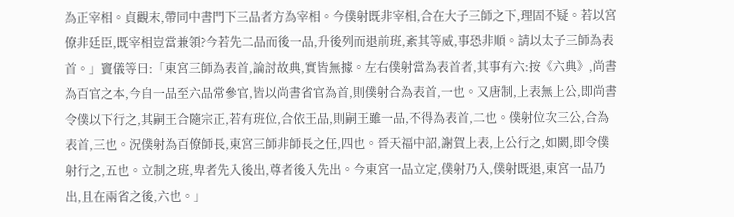為正宰相。貞觀末,帶同中書門下三品者方為宰相。今僕射既非宰相,合在大子三師之下,理固不疑。若以宮僚非廷臣,既宰相豈當兼領?今若先二品而後一品,升後列而退前班,紊其等威,事恐非順。請以太子三師為表首。」竇儀等曰:「東宮三師為表首,論討故典,實皆無據。左右僕射當為表首者,其事有六:按《六典》,尚書為百官之本,今自一品至六品常參官,皆以尚書省官為首,則僕射合為表首,一也。又唐制,上表無上公,即尚書令僕以下行之,其嗣王合隨宗正,若有班位,合依王品,則嗣王雖一品,不得為表首,二也。僕射位次三公,合為表首,三也。況僕射為百僚師長,東宮三師非師長之任,四也。晉天福中詔,謝賀上表,上公行之,如闕,即令僕射行之,五也。立制之班,卑者先入後出,尊者後入先出。今東宮一品立定,僕射乃入,僕射既退,東宮一品乃出,且在兩省之後,六也。」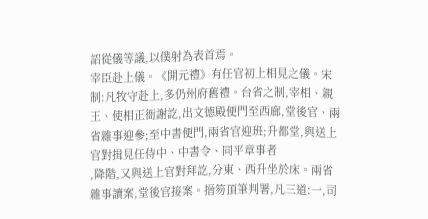詔從儀等議,以僕射為表首焉。
宰臣赴上儀。《開元禮》有任官初上相見之儀。宋制:凡牧守赴上,多仍州府舊禮。台省之制,宰相、親王、使相正衙謝訖,出文德殿便門至西廊,堂後官、兩省雜事迎參;至中書便門,兩省官迎班;升都堂,與送上官對揖見任侍中、中書令、同平章事者
,降階,又與送上官對拜訖,分東、西升坐於床。兩省雜事讀案,堂後官接案。搢笏頂筆判署,凡三道:一,司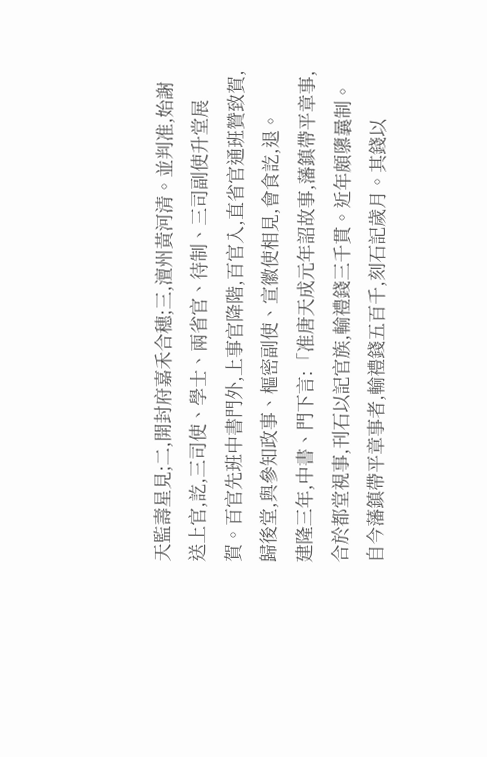天監壽星見;二,開封府嘉禾合穗;三,澶州黃河清。並判准,始謝送上官,訖,三司使、學士、兩省官、待制、三司副使升堂展賀。百官先班中書門外,上事官降階,百官入,直省官通班贊致賀,歸後堂,與參知政事、樞密副使、宣徽使相見,會食訖,退。
建隆三年,中書、門下言:「准唐天成元年詔故事,藩鎮帶平章事,合於都堂視事,刊石以記官族,輸禮錢三千貫。近年頗隳曩制。自今藩鎮帶平章事者,輸禮錢五百千,刻石記歲月。其錢以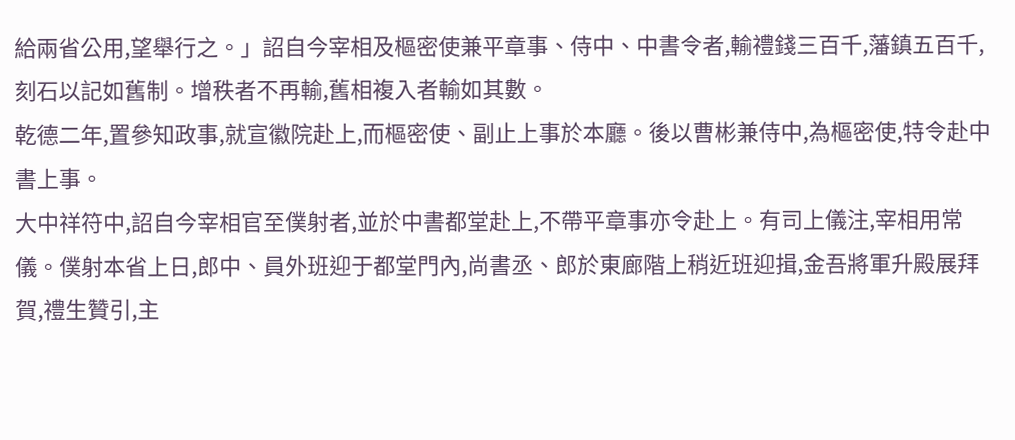給兩省公用,望舉行之。」詔自今宰相及樞密使兼平章事、侍中、中書令者,輸禮錢三百千,藩鎮五百千,刻石以記如舊制。增秩者不再輸,舊相複入者輸如其數。
乾德二年,置參知政事,就宣徽院赴上,而樞密使、副止上事於本廳。後以曹彬兼侍中,為樞密使,特令赴中書上事。
大中祥符中,詔自今宰相官至僕射者,並於中書都堂赴上,不帶平章事亦令赴上。有司上儀注,宰相用常儀。僕射本省上日,郎中、員外班迎于都堂門內,尚書丞、郎於東廊階上稍近班迎揖,金吾將軍升殿展拜賀,禮生贊引,主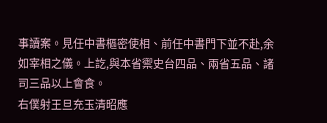事讀案。見任中書樞密使相、前任中書門下並不赴,余如宰相之儀。上訖,與本省禦史台四品、兩省五品、諸司三品以上會食。
右僕射王旦充玉清昭應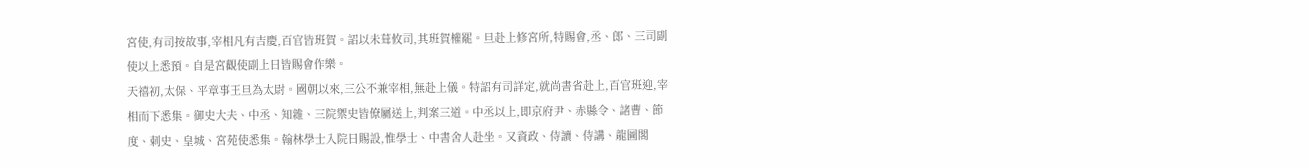宮使,有司按故事,宰相凡有吉慶,百官皆班賀。詔以未葺攸司,其班賀權罷。旦赴上修宮所,特賜會,丞、郎、三司副使以上悉預。自是宮觀使副上日皆賜會作樂。
天禧初,太保、平章事王旦為太尉。國朝以來,三公不兼宰相,無赴上儀。特詔有司詳定,就尚書省赴上,百官班迎,宰相而下悉集。御史大夫、中丞、知雜、三院禦史皆僚屬送上,判案三道。中丞以上,即京府尹、赤縣令、諸曹、節度、刺史、皇城、宮苑使悉集。翰林學士入院日賜設,惟學士、中書舍人赴坐。又資政、侍讀、侍講、龍圖閣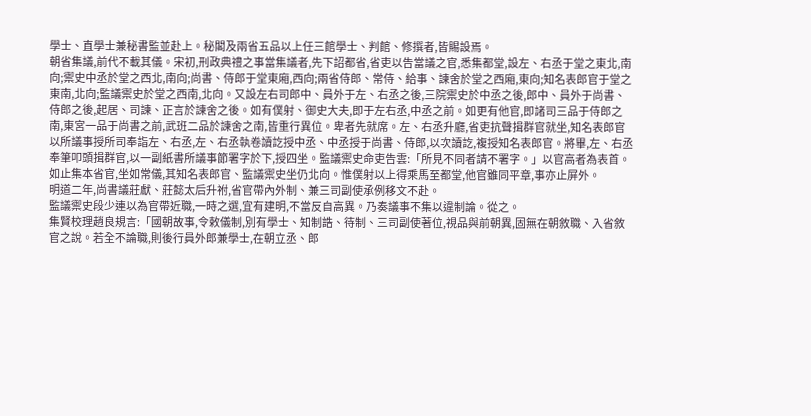學士、直學士兼秘書監並赴上。秘閣及兩省五品以上任三館學士、判館、修撰者,皆賜設焉。
朝省集議,前代不載其儀。宋初,刑政典禮之事當集議者,先下詔都省,省吏以告當議之官,悉集都堂,設左、右丞于堂之東北,南向;禦史中丞於堂之西北,南向;尚書、侍郎于堂東廂,西向;兩省侍郎、常侍、給事、諫舍於堂之西廂,東向;知名表郎官于堂之東南,北向;監議禦史於堂之西南,北向。又設左右司郎中、員外于左、右丞之後,三院禦史於中丞之後,郎中、員外于尚書、侍郎之後,起居、司諫、正言於諫舍之後。如有僕射、御史大夫,即于左右丞,中丞之前。如更有他官,即諸司三品于侍郎之南,東宮一品于尚書之前,武班二品於諫舍之南,皆重行異位。卑者先就席。左、右丞升廳,省吏抗聲揖群官就坐,知名表郎官以所議事授所司奉詣左、右丞,左、右丞執卷讀訖授中丞、中丞授于尚書、侍郎,以次讀訖,複授知名表郎官。將畢,左、右丞奉筆叩頭揖群官,以一副紙書所議事節署字於下,授四坐。監議禦史命吏告雲:「所見不同者請不署字。」以官高者為表首。如止集本省官,坐如常儀,其知名表郎官、監議禦史坐仍北向。惟僕射以上得乘馬至都堂,他官雖同平章,事亦止屏外。
明道二年,尚書議莊獻、莊懿太后升祔,省官帶內外制、兼三司副使承例移文不赴。
監議禦史段少連以為官帶近職,一時之選,宜有建明,不當反自高異。乃奏議事不集以違制論。從之。
集賢校理趙良規言:「國朝故事,令敕儀制,別有學士、知制誥、待制、三司副使著位,視品與前朝異,固無在朝敘職、入省敘官之說。若全不論職,則後行員外郎兼學士,在朝立丞、郎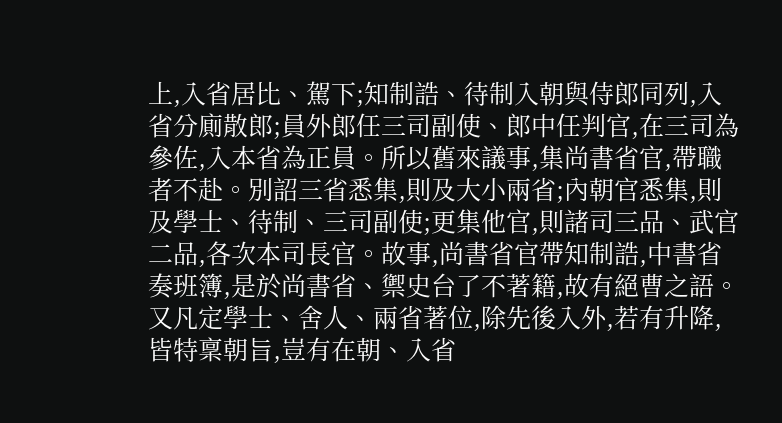上,入省居比、駕下;知制誥、待制入朝與侍郎同列,入省分廁散郎;員外郎任三司副使、郎中任判官,在三司為參佐,入本省為正員。所以舊來議事,集尚書省官,帶職者不赴。別詔三省悉集,則及大小兩省;內朝官悉集,則及學士、待制、三司副使;更集他官,則諸司三品、武官二品,各次本司長官。故事,尚書省官帶知制誥,中書省奏班簿,是於尚書省、禦史台了不著籍,故有絕曹之語。又凡定學士、舍人、兩省著位,除先後入外,若有升降,皆特稟朝旨,豈有在朝、入省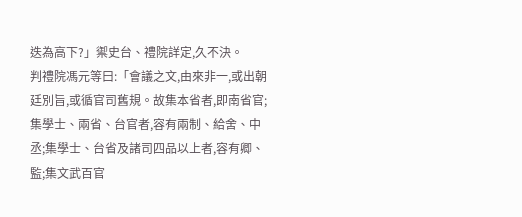迭為高下?」禦史台、禮院詳定,久不決。
判禮院馮元等曰:「會議之文,由來非一,或出朝廷別旨,或循官司舊規。故集本省者,即南省官;集學士、兩省、台官者,容有兩制、給舍、中丞;集學士、台省及諸司四品以上者,容有卿、監;集文武百官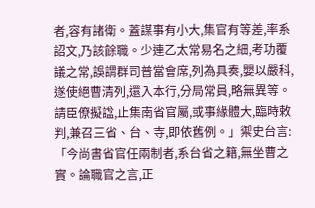者,容有諸衛。蓋謀事有小大,集官有等差,率系詔文,乃該餘職。少連乙太常易名之細,考功覆議之常,誤謂群司普當會席,列為具奏,嬰以嚴科,遂使絕曹清列,還入本行,分局常員,略無異等。請臣僚擬諡,止集南省官屬,或事緣體大,臨時敕判,兼召三省、台、寺,即依舊例。」禦史台言:「今尚書省官任兩制者,系台省之籍,無坐曹之實。論職官之言,正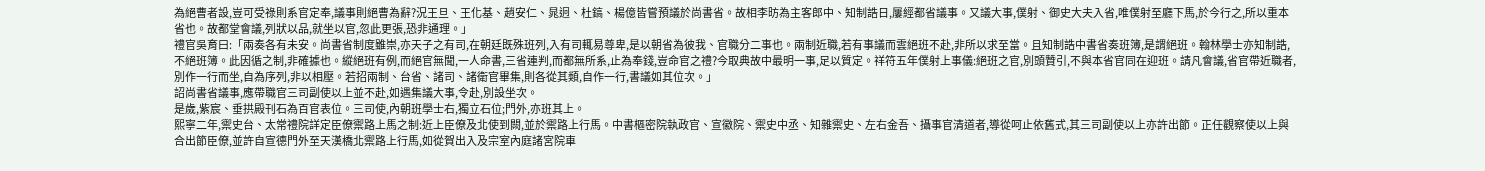為絕曹者設,豈可受祿則系官定奉,議事則絕曹為辭?況王旦、王化基、趙安仁、晁迥、杜鎬、楊億皆嘗預議於尚書省。故相李昉為主客郎中、知制誥日,屢經都省議事。又議大事,僕射、御史大夫入省,唯僕射至廳下馬,於今行之,所以重本省也。故都堂會議,列狀以品,就坐以官,忽此更張,恐非通理。」
禮官吳育曰:「兩奏各有未安。尚書省制度雖崇,亦天子之有司,在朝廷既殊班列,入有司輒易尊卑,是以朝省為彼我、官職分二事也。兩制近職,若有事議而雲絕班不赴,非所以求至當。且知制誥中書省奏班簿,是謂絕班。翰林學士亦知制誥,不絕班簿。此因循之制,非確據也。縱絕班有例,而絕官無聞,一人命書,三省連判,而都無所系,止為奉錢,豈命官之禮?今取典故中最明一事,足以質定。祥符五年僕射上事儀:絕班之官,別頭贊引,不與本省官同在迎班。請凡會議,省官帶近職者,別作一行而坐,自為序列,非以相壓。若招兩制、台省、諸司、諸衛官畢集,則各從其類,自作一行,書議如其位次。」
詔尚書省議事,應帶職官三司副使以上並不赴,如遇集議大事,令赴,別設坐次。
是歲,紫宸、垂拱殿刊石為百官表位。三司使,內朝班學士右,獨立石位;門外,亦班其上。
熙寧二年,禦史台、太常禮院詳定臣僚禦路上馬之制:近上臣僚及北使到闕,並於禦路上行馬。中書樞密院執政官、宣徽院、禦史中丞、知雜禦史、左右金吾、攝事官清道者,導從呵止依舊式,其三司副使以上亦許出節。正任觀察使以上與合出節臣僚,並許自宣德門外至天漢橋北禦路上行馬,如從賀出入及宗室內庭諸宮院車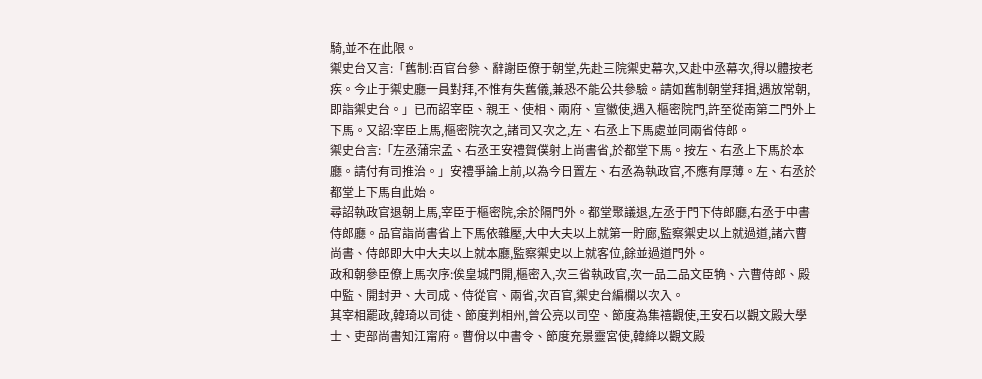騎,並不在此限。
禦史台又言:「舊制:百官台參、辭謝臣僚于朝堂,先赴三院禦史幕次,又赴中丞幕次,得以體按老疾。今止于禦史廳一員對拜,不惟有失舊儀,兼恐不能公共參驗。請如舊制朝堂拜揖,遇放常朝,即詣禦史台。」已而詔宰臣、親王、使相、兩府、宣徽使,遇入樞密院門,許至從南第二門外上下馬。又詔:宰臣上馬,樞密院次之,諸司又次之,左、右丞上下馬處並同兩省侍郎。
禦史台言:「左丞蒲宗孟、右丞王安禮賀僕射上尚書省,於都堂下馬。按左、右丞上下馬於本廳。請付有司推治。」安禮爭論上前,以為今日置左、右丞為執政官,不應有厚薄。左、右丞於都堂上下馬自此始。
尋詔執政官退朝上馬,宰臣于樞密院,余於隔門外。都堂聚議退,左丞于門下侍郎廳,右丞于中書侍郎廳。品官詣尚書省上下馬依雜壓,大中大夫以上就第一貯廊,監察禦史以上就過道,諸六曹尚書、侍郎即大中大夫以上就本廳,監察禦史以上就客位,餘並過道門外。
政和朝參臣僚上馬次序:俟皇城門開,樞密入,次三省執政官,次一品二品文臣觕、六曹侍郎、殿中監、開封尹、大司成、侍從官、兩省,次百官,禦史台編欄以次入。
其宰相罷政,韓琦以司徒、節度判相州,曾公亮以司空、節度為集禧觀使,王安石以觀文殿大學士、吏部尚書知江甯府。曹佾以中書令、節度充景靈宮使,韓絳以觀文殿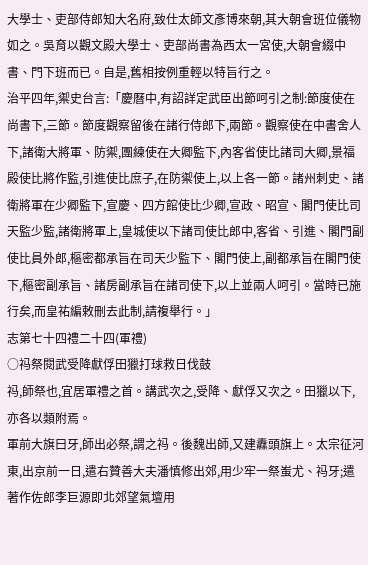大學士、吏部侍郎知大名府,致仕太師文彥博來朝,其大朝會班位儀物如之。吳育以觀文殿大學士、吏部尚書為西太一宮使,大朝會綴中書、門下班而已。自是,舊相按例重輕以特旨行之。
治平四年,禦史台言:「慶曆中,有詔詳定武臣出節呵引之制:節度使在尚書下,三節。節度觀察留後在諸行侍郎下,兩節。觀察使在中書舍人下,諸衛大將軍、防禦,團練使在大卿監下,內客省使比諸司大卿,景福殿使比將作監,引進使比庶子,在防禦使上,以上各一節。諸州刺史、諸衛將軍在少卿監下,宣慶、四方館使比少卿,宣政、昭宣、閣門使比司天監少監,諸衛將軍上,皇城使以下諸司使比郎中,客省、引進、閣門副使比員外郎,樞密都承旨在司天少監下、閣門使上,副都承旨在閣門使下,樞密副承旨、諸房副承旨在諸司使下,以上並兩人呵引。當時已施行矣,而皇祐編敕刪去此制,請複舉行。」
志第七十四禮二十四(軍禮)
○祃祭閱武受降獻俘田獵打球救日伐鼓
祃,師祭也,宜居軍禮之首。講武次之,受降、獻俘又次之。田獵以下,亦各以類附焉。
軍前大旗曰牙,師出必祭,謂之祃。後魏出師,又建纛頭旗上。太宗征河東,出京前一日,遣右贊善大夫潘慎修出郊,用少牢一祭蚩尤、祃牙;遣著作佐郎李巨源即北郊望氣壇用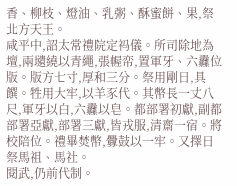香、柳枝、燈油、乳粥、酥蜜餅、果,祭北方天王。
咸平中,詔太常禮院定祃儀。所司除地為壇,兩壝繞以青繩,張幄帟,置軍牙、六纛位版。版方七寸,厚和三分。祭用剛日,具饌。牲用大牢,以羊豕代。其幣長一丈八尺,軍牙以白,六纛以皂。都部署初獻,副都部署亞獻,部署三獻,皆戎服,清齋一宿。將校陪位。禮畢焚幣,釁鼓以一牢。又擇日祭馬祖、馬社。
閱武,仍前代制。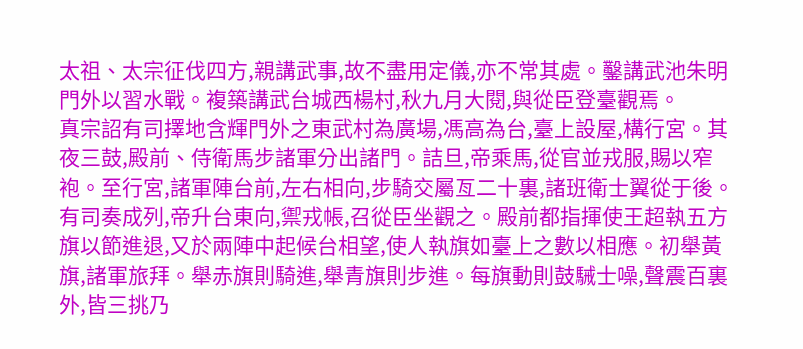太祖、太宗征伐四方,親講武事,故不盡用定儀,亦不常其處。鑿講武池朱明門外以習水戰。複築講武台城西楊村,秋九月大閱,與從臣登臺觀焉。
真宗詔有司擇地含輝門外之東武村為廣場,馮高為台,臺上設屋,構行宮。其夜三鼓,殿前、侍衛馬步諸軍分出諸門。詰旦,帝乘馬,從官並戎服,賜以窄袍。至行宮,諸軍陣台前,左右相向,步騎交屬亙二十裏,諸班衛士翼從于後。有司奏成列,帝升台東向,禦戎帳,召從臣坐觀之。殿前都指揮使王超執五方旗以節進退,又於兩陣中起候台相望,使人執旗如臺上之數以相應。初舉黃旗,諸軍旅拜。舉赤旗則騎進,舉青旗則步進。每旗動則鼓駴士噪,聲震百裏外,皆三挑乃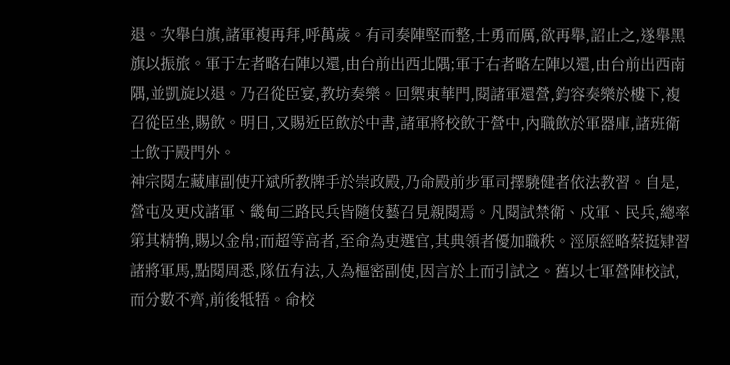退。次舉白旗,諸軍複再拜,呼萬歲。有司奏陣堅而整,士勇而厲,欲再舉,詔止之,遂舉黑旗以振旅。軍于左者略右陣以還,由台前出西北隅;軍于右者略左陣以還,由台前出西南隅,並凱旋以退。乃召從臣宴,教坊奏樂。回禦東華門,閱諸軍還營,鈞容奏樂於樓下,複召從臣坐,賜飲。明日,又賜近臣飲於中書,諸軍將校飲于營中,內職飲於軍器庫,諸班衛士飲于殿門外。
神宗閱左藏庫副使幵斌所教牌手於崇政殿,乃命殿前步軍司擇驍健者依法教習。自是,營屯及更戍諸軍、畿甸三路民兵皆隨伎藝召見親閱焉。凡閱試禁衛、戍軍、民兵,總率第其精觕,賜以金帛;而超等高者,至命為吏選官,其典領者優加職秩。涇原經略蔡挺肄習諸將軍馬,點閱周悉,隊伍有法,入為樞密副使,因言於上而引試之。舊以七軍營陣校試,而分數不齊,前後牴牾。命校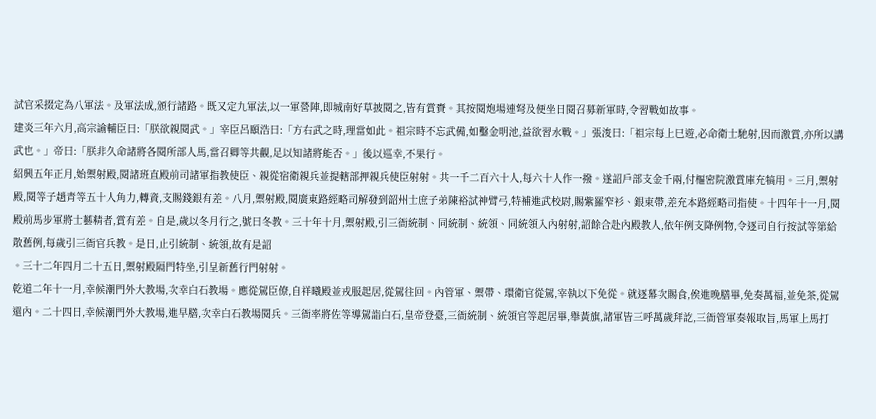試官采掇定為八軍法。及軍法成,頒行諸路。既又定九軍法,以一軍營陣,即城南好草披閱之,皆有賞賚。其按閱炮場連弩及便坐日閱召募新軍時,令習戰如故事。
建炎三年六月,高宗諭輔臣曰:「朕欲親閱武。」宰臣呂頤浩曰:「方右武之時,理當如此。祖宗時不忘武備,如鑿金明池,益欲習水戰。」張浚曰:「祖宗每上巳遊,必命衛士馳射,因而激賞,亦所以講武也。」帝曰:「朕非久命諸將各閱所部人馬,當召卿等共觀,足以知諸將能否。」後以巡幸,不果行。
紹興五年正月,始禦射殿,閱諸班直殿前司諸軍指教使臣、親從宿衛親兵並提轄部押親兵使臣射射。共一千二百六十人,每六十人作一撥。遂詔戶部支金千兩,付樞密院激賞庫充犒用。三月,禦射殿,閱等子趙青等五十人角力,轉資,支賜錢銀有差。八月,禦射殿,閱廣東路經略司解發到韶州士庶子弟陳裕試神臂弓,特補進武校尉,賜紫羅窄衫、銀束帶,差充本路經略司指使。十四年十一月,閱殿前馬步軍將士藝精者,賞有差。自是,歲以冬月行之,號曰冬教。三十年十月,禦射殿,引三衙統制、同統制、統領、同統領入內射射,詔餘合赴內殿教人,依年例支降例物,令逐司自行按試等第給散舊例,每歲引三衙官兵教。是日,止引統制、統領,故有是詔
。三十二年四月二十五日,禦射殿隔門特坐,引呈新舊行門射射。
乾道二年十一月,幸候潮門外大教場,次幸白石教場。應從駕臣僚,自祥曦殿並戎服起居,從駕往回。內管軍、禦帶、環衛官從駕,宰執以下免從。就逐幕次賜食,俟進晚膳畢,免奏萬福,並免茶,從駕還內。二十四日,幸候潮門外大教場,進早膳,次幸白石教場閱兵。三衙率將佐等導駕詣白石,皇帝登臺,三衙統制、統領官等起居畢,舉黃旗,諸軍皆三呼萬歲拜訖,三衙管軍奏報取旨,馬軍上馬打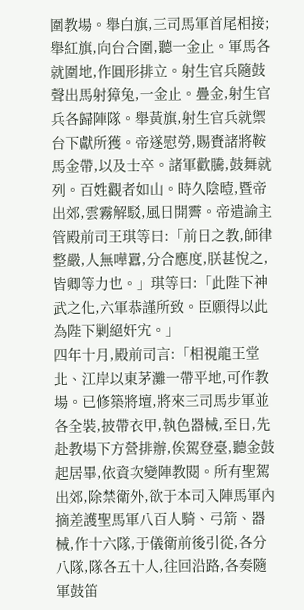圍教場。舉白旗,三司馬軍首尾相接;舉紅旗,向台合圍,聽一金止。軍馬各就圍地,作圓形排立。射生官兵隨鼓聲出馬射獐兔,一金止。疊金,射生官兵各歸陣隊。舉黃旗,射生官兵就禦台下獻所獲。帝遂慰勞,賜賚諸將鞍馬金帶,以及士卒。諸軍歡騰,鼓舞就列。百姓觀者如山。時久陰曀,暨帝出郊,雲霧解駁,風日開霽。帝遣諭主管殿前司王琪等曰:「前日之教,師律整嚴,人無嘩囂,分合應度,朕甚悅之,皆卿等力也。」琪等曰:「此陛下神武之化,六軍恭謹所致。臣願得以此為陛下剿絕奸宄。」
四年十月,殿前司言:「相視龍王堂北、江岸以東茅灘一帶平地,可作教場。已修築將壇,將來三司馬步軍並各全裝,披帶衣甲,執色器械,至日,先赴教場下方營排辦,俟駕登臺,聽金鼓起居畢,依資次變陣教閱。所有聖駕出郊,除禁衛外,欲于本司入陣馬軍內摘差護聖馬軍八百人騎、弓箭、器械,作十六隊,于儀衛前後引從,各分八隊,隊各五十人,往回沿路,各奏隨軍鼓笛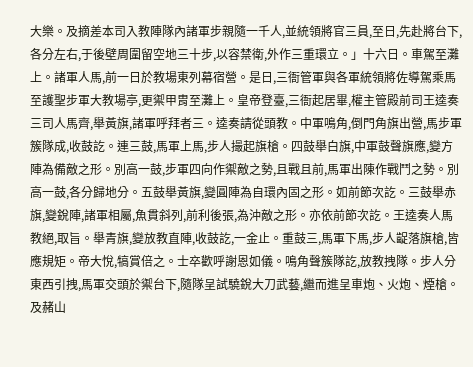大樂。及摘差本司入教陣隊內諸軍步親隨一千人,並統領將官三員,至日,先赴將台下,各分左右,于後壁周圍留空地三十步,以容禁衛,外作三重環立。」十六日。車駕至灘上。諸軍人馬,前一日於教場東列幕宿營。是日,三衙管軍與各軍統領將佐導駕乘馬至護聖步軍大教場亭,更禦甲胄至灘上。皇帝登臺,三衙起居畢,權主管殿前司王逵奏三司人馬齊,舉黃旗,諸軍呼拜者三。逵奏請從頭教。中軍鳴角,倒門角旗出營,馬步軍簇隊成,收鼓訖。連三鼓,馬軍上馬,步人撮起旗槍。四鼓舉白旗,中軍鼓聲旗應,變方陣為備敵之形。別高一鼓,步軍四向作禦敵之勢,且戰且前,馬軍出陳作戰鬥之勢。別高一鼓,各分歸地分。五鼓舉黃旗,變圓陣為自環內固之形。如前節次訖。三鼓舉赤旗,變銳陣,諸軍相屬,魚貫斜列,前利後張,為沖敵之形。亦依前節次訖。王逵奏人馬教絕,取旨。舉青旗,變放教直陣,收鼓訖,一金止。重鼓三,馬軍下馬,步人齪落旗槍,皆應規矩。帝大悅,犒賞倍之。士卒歡呼謝恩如儀。鳴角聲簇隊訖,放教拽隊。步人分東西引拽,馬軍交頭於禦台下,隨隊呈試驍銳大刀武藝,繼而進呈車炮、火炮、煙槍。及赭山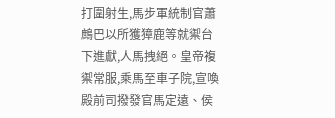打圍射生,馬步軍統制官蕭鷓巴以所獲獐鹿等就禦台下進獻,人馬拽絕。皇帝複禦常服,乘馬至車子院,宣喚殿前司撥發官馬定遠、侯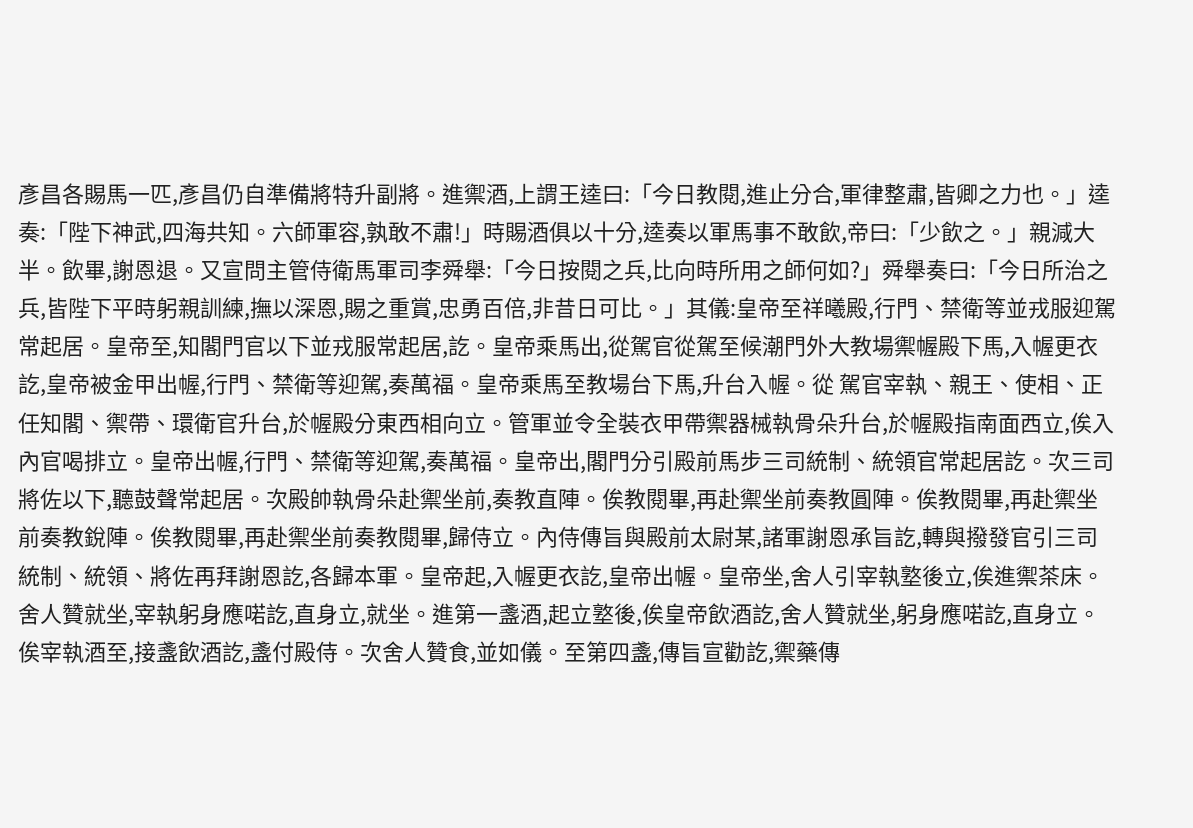彥昌各賜馬一匹,彥昌仍自準備將特升副將。進禦酒,上謂王逵曰:「今日教閱,進止分合,軍律整肅,皆卿之力也。」逵奏:「陛下神武,四海共知。六師軍容,孰敢不肅!」時賜酒俱以十分,逵奏以軍馬事不敢飲,帝曰:「少飲之。」親減大半。飲畢,謝恩退。又宣問主管侍衛馬軍司李舜舉:「今日按閱之兵,比向時所用之師何如?」舜舉奏曰:「今日所治之兵,皆陛下平時躬親訓練,撫以深恩,賜之重賞,忠勇百倍,非昔日可比。」其儀:皇帝至祥曦殿,行門、禁衛等並戎服迎駕常起居。皇帝至,知閣門官以下並戎服常起居,訖。皇帝乘馬出,從駕官從駕至候潮門外大教場禦幄殿下馬,入幄更衣訖,皇帝被金甲出幄,行門、禁衛等迎駕,奏萬福。皇帝乘馬至教場台下馬,升台入幄。從 駕官宰執、親王、使相、正任知閣、禦帶、環衛官升台,於幄殿分東西相向立。管軍並令全裝衣甲帶禦器械執骨朵升台,於幄殿指南面西立,俟入內官喝排立。皇帝出幄,行門、禁衛等迎駕,奏萬福。皇帝出,閣門分引殿前馬步三司統制、統領官常起居訖。次三司將佐以下,聽鼓聲常起居。次殿帥執骨朵赴禦坐前,奏教直陣。俟教閱畢,再赴禦坐前奏教圓陣。俟教閱畢,再赴禦坐前奏教銳陣。俟教閱畢,再赴禦坐前奏教閱畢,歸侍立。內侍傳旨與殿前太尉某,諸軍謝恩承旨訖,轉與撥發官引三司統制、統領、將佐再拜謝恩訖,各歸本軍。皇帝起,入幄更衣訖,皇帝出幄。皇帝坐,舍人引宰執墪後立,俟進禦茶床。舍人贊就坐,宰執躬身應喏訖,直身立,就坐。進第一盞酒,起立墪後,俟皇帝飲酒訖,舍人贊就坐,躬身應喏訖,直身立。俟宰執酒至,接盞飲酒訖,盞付殿侍。次舍人贊食,並如儀。至第四盞,傳旨宣勸訖,禦藥傳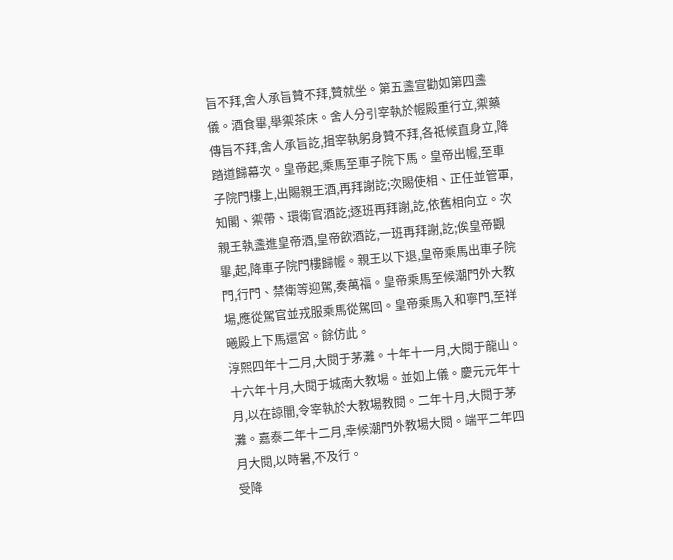旨不拜,舍人承旨贊不拜,贊就坐。第五盞宣勸如第四盞儀。酒食畢,舉禦茶床。舍人分引宰執於幄殿重行立,禦藥傳旨不拜,舍人承旨訖,揖宰執躬身贊不拜,各祗候直身立,降踏道歸幕次。皇帝起,乘馬至車子院下馬。皇帝出幄,至車子院門樓上,出賜親王酒,再拜謝訖;次賜使相、正任並管軍,知閣、禦帶、環衛官酒訖;逐班再拜謝,訖,依舊相向立。次親王執盞進皇帝酒,皇帝飲酒訖,一班再拜謝,訖;俟皇帝觀畢,起,降車子院門樓歸幄。親王以下退,皇帝乘馬出車子院門,行門、禁衛等迎駕,奏萬福。皇帝乘馬至候潮門外大教場,應從駕官並戎服乘馬從駕回。皇帝乘馬入和寧門,至祥曦殿上下馬還宮。餘仿此。
淳熙四年十二月,大閱于茅灘。十年十一月,大閱于龍山。十六年十月,大閱于城南大教場。並如上儀。慶元元年十月,以在諒闇,令宰執於大教場教閱。二年十月,大閱于茅灘。嘉泰二年十二月,幸候潮門外教場大閱。端平二年四月大閱,以時暑,不及行。
受降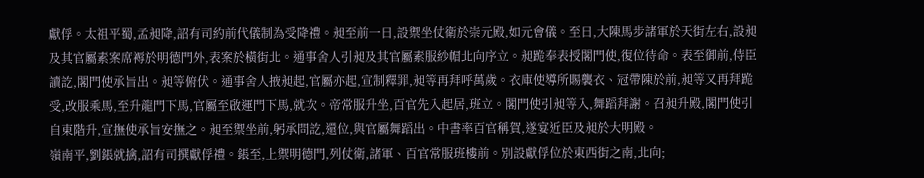獻俘。太祖平蜀,孟昶降,詔有司約前代儀制為受降禮。昶至前一日,設禦坐仗衛於崇元殿,如元會儀。至日,大陳馬步諸軍於天街左右,設昶及其官屬素案席褥於明德門外,表案於橫街北。通事舍人引昶及其官屬素服紗帽北向序立。昶跪奉表授閣門使,復位待命。表至御前,侍臣讀訖,閣門使承旨出。昶等俯伏。通事舍人掖昶起,官屬亦起,宣制釋罪,昶等再拜呼萬歲。衣庫使導所賜襲衣、冠帶陳於前,昶等又再拜跪受,改服乘馬,至升龍門下馬,官屬至啟運門下馬,就次。帝常服升坐,百官先入起居,班立。閣門使引昶等入,舞蹈拜謝。召昶升殿,閣門使引自東階升,宣撫使承旨安撫之。昶至禦坐前,躬承問訖,還位,與官屬舞蹈出。中書率百官稱賀,遂宴近臣及昶於大明殿。
嶺南平,劉鋹就擒,詔有司撰獻俘禮。鋹至,上禦明德門,列仗衛,諸軍、百官常服班樓前。別設獻俘位於東西街之南,北向;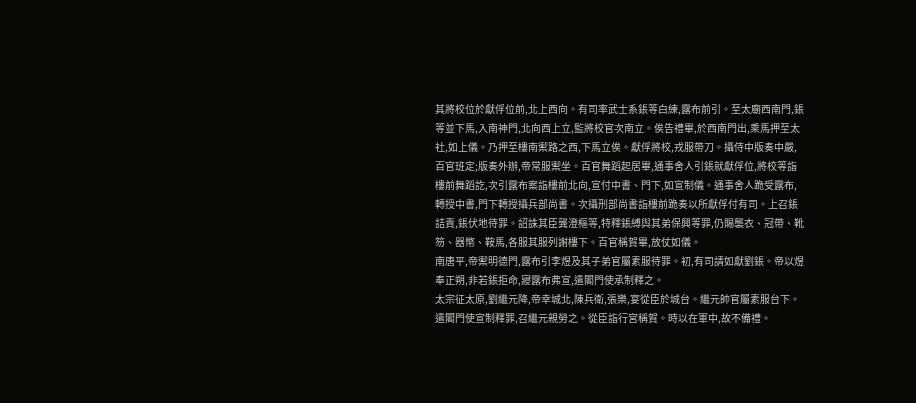其將校位於獻俘位前,北上西向。有司率武士系鋹等白練,露布前引。至太廟西南門,鋹等並下馬,入南神門,北向西上立,監將校官次南立。俟告禮畢,於西南門出,乘馬押至太社,如上儀。乃押至樓南禦路之西,下馬立俟。獻俘將校,戎服帶刀。攝侍中版奏中嚴,百官班定;版奏外辦,帝常服禦坐。百官舞蹈起居畢,通事舍人引鋹就獻俘位,將校等詣樓前舞蹈訖,次引露布案詣樓前北向,宣付中書、門下,如宣制儀。通事舍人跪受露布,轉授中書,門下轉授攝兵部尚書。次攝刑部尚書詣樓前跪奏以所獻俘付有司。上召鋹詰責,鋹伏地待罪。詔誅其臣龔澄樞等,特釋鋹縛與其弟保興等罪,仍賜襲衣、冠帶、靴笏、器幣、鞍馬,各服其服列謝樓下。百官稱賀畢,放仗如儀。
南唐平,帝禦明德門,露布引李煜及其子弟官屬素服待罪。初,有司請如獻劉鋹。帝以煜奉正朔,非若鋹拒命,寢露布弗宣,遣閣門使承制釋之。
太宗征太原,劉繼元降,帝幸城北,陳兵衛,張樂,宴從臣於城台。繼元帥官屬素服台下。遣閣門使宣制釋罪,召繼元親勞之。從臣詣行宮稱賀。時以在軍中,故不備禮。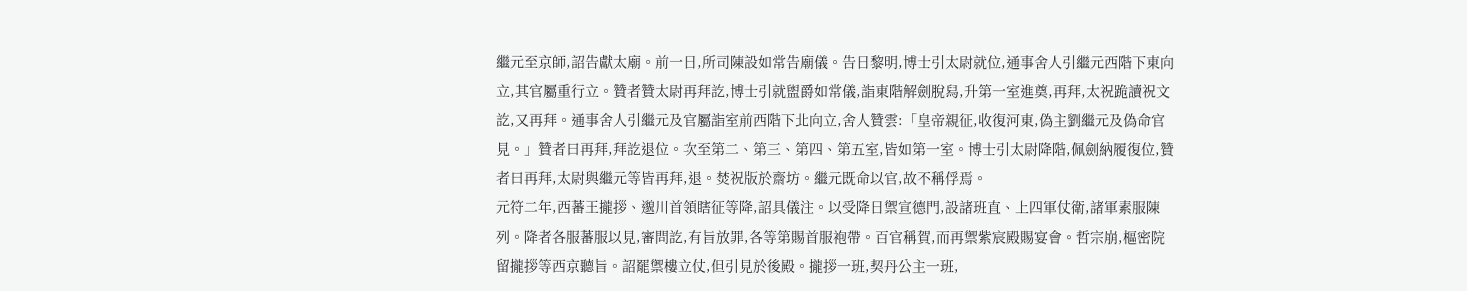繼元至京師,詔告獻太廟。前一日,所司陳設如常告廟儀。告日黎明,博士引太尉就位,通事舍人引繼元西階下東向立,其官屬重行立。贊者贊太尉再拜訖,博士引就盥爵如常儀,詣東階解劍脫舄,升第一室進奠,再拜,太祝跪讀祝文訖,又再拜。通事舍人引繼元及官屬詣室前西階下北向立,舍人贊雲:「皇帝親征,收復河東,偽主劉繼元及偽命官見。」贊者曰再拜,拜訖退位。次至第二、第三、第四、第五室,皆如第一室。博士引太尉降階,佩劍納履復位,贊者曰再拜,太尉與繼元等皆再拜,退。焚祝版於齋坊。繼元既命以官,故不稱俘焉。
元符二年,西蕃王攏拶、邈川首領瞎征等降,詔具儀注。以受降日禦宣德門,設諸班直、上四軍仗衛,諸軍素服陳列。降者各服蕃服以見,審問訖,有旨放罪,各等第賜首服袍帶。百官稱賀,而再禦紫宸殿賜宴會。哲宗崩,樞密院留攏拶等西京聽旨。詔罷禦樓立仗,但引見於後殿。攏拶一班,契丹公主一班,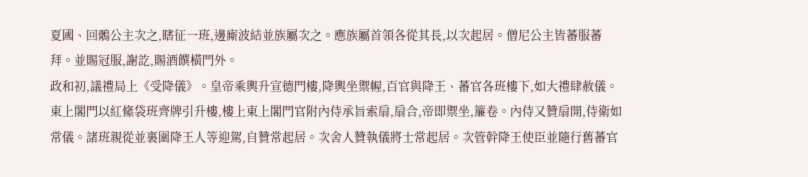夏國、回鶻公主次之,瞎征一班,邊廝波結並族屬次之。應族屬首領各從其長,以次起居。僧尼公主皆蕃服蕃拜。並賜冠服,謝訖,賜酒饌橫門外。
政和初,議禮局上《受降儀》。皇帝乘輿升宣德門樓,降輿坐禦幄,百官與降王、蕃官各班樓下,如大禮肆赦儀。東上閣門以紅絛袋班齊牌引升樓,樓上東上閣門官附內侍承旨索扇,扇合,帝即禦坐,簾卷。內侍又贊扇開,侍衛如常儀。諸班親從並裏圍降王人等迎駕,自贊常起居。次舍人贊執儀將士常起居。次管幹降王使臣並隨行舊蕃官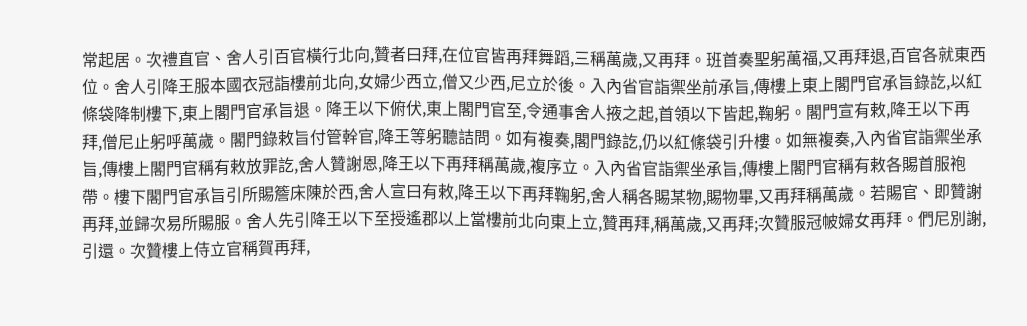常起居。次禮直官、舍人引百官橫行北向,贊者曰拜,在位官皆再拜舞蹈,三稱萬歲,又再拜。班首奏聖躬萬福,又再拜退,百官各就東西位。舍人引降王服本國衣冠詣樓前北向,女婦少西立,僧又少西,尼立於後。入內省官詣禦坐前承旨,傳樓上東上閣門官承旨錄訖,以紅條袋降制樓下,東上閣門官承旨退。降王以下俯伏,東上閣門官至,令通事舍人掖之起,首領以下皆起,鞠躬。閣門宣有敕,降王以下再拜,僧尼止躬呼萬歲。閣門錄敕旨付管幹官,降王等躬聽詰問。如有複奏,閣門錄訖,仍以紅絛袋引升樓。如無複奏,入內省官詣禦坐承旨,傳樓上閣門官稱有敕放罪訖,舍人贊謝恩,降王以下再拜稱萬歲,複序立。入內省官詣禦坐承旨,傳樓上閣門官稱有敕各賜首服袍帶。樓下閣門官承旨引所賜簷床陳於西,舍人宣曰有敕,降王以下再拜鞠躬,舍人稱各賜某物,賜物畢,又再拜稱萬歲。若賜官、即贊謝再拜,並歸次易所賜服。舍人先引降王以下至授遙郡以上當樓前北向東上立,贊再拜,稱萬歲,又再拜;次贊服冠帔婦女再拜。們尼別謝,引還。次贊樓上侍立官稱賀再拜,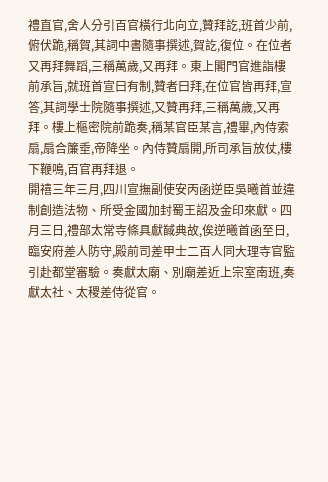禮直官,舍人分引百官橫行北向立,贊拜訖,班首少前,俯伏跪,稱賀,其詞中書隨事撰述,賀訖,復位。在位者又再拜舞蹈,三稱萬歲,又再拜。東上閣門官進詣樓前承旨,就班首宣曰有制,贊者曰拜,在位官皆再拜,宣答,其詞學士院隨事撰述,又贊再拜,三稱萬歲,又再拜。樓上樞密院前跪奏,稱某官臣某言,禮畢,內侍索扇,扇合簾垂,帝降坐。內侍贊扇開,所司承旨放仗,樓下鞭鳴,百官再拜退。
開禧三年三月,四川宣撫副使安丙函逆臣吳曦首並違制創造法物、所受金國加封蜀王詔及金印來獻。四月三日,禮部太常寺條具獻馘典故,俟逆曦首函至日,臨安府差人防守,殿前司差甲士二百人同大理寺官監引赴都堂審驗。奏獻太廟、別廟差近上宗室南班,奏獻太社、太稷差侍從官。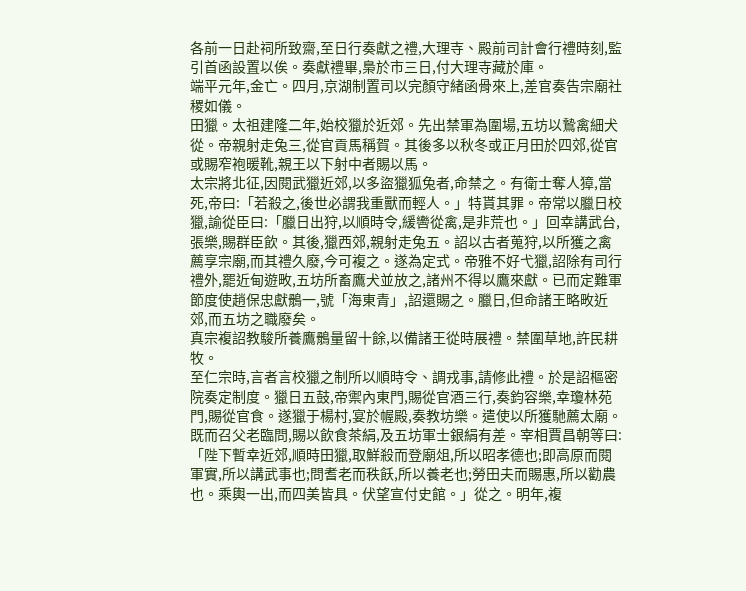各前一日赴祠所致齋,至日行奏獻之禮,大理寺、殿前司計會行禮時刻,監引首函設置以俟。奏獻禮畢,梟於市三日,付大理寺藏於庫。
端平元年,金亡。四月,京湖制置司以完顏守緒函骨來上,差官奏告宗廟社稷如儀。
田獵。太祖建隆二年,始校獵於近郊。先出禁軍為圍場,五坊以鷙禽細犬從。帝親射走兔三,從官貢馬稱賀。其後多以秋冬或正月田於四郊,從官或賜窄袍暖靴,親王以下射中者賜以馬。
太宗將北征,因閱武獵近郊,以多盜獵狐兔者,命禁之。有衛士奪人獐,當死,帝曰:「若殺之,後世必謂我重獸而輕人。」特貰其罪。帝常以臘日校獵,諭從臣曰:「臘日出狩,以順時令,緩轡從禽,是非荒也。」回幸講武台,張樂,賜群臣飲。其後,獵西郊,親射走兔五。詔以古者蒐狩,以所獲之禽薦享宗廟,而其禮久廢,今可複之。遂為定式。帝雅不好弋獵,詔除有司行禮外,罷近甸遊畋,五坊所畜鷹犬並放之,諸州不得以鷹來獻。已而定難軍節度使趙保忠獻鶻一,號「海東青」,詔還賜之。臘日,但命諸王略畋近郊,而五坊之職廢矣。
真宗複詔教駿所養鷹鶻量留十餘,以備諸王從時展禮。禁圍草地,許民耕牧。
至仁宗時,言者言校獵之制所以順時令、調戎事,請修此禮。於是詔樞密院奏定制度。獵日五鼓,帝禦內東門,賜從官酒三行,奏鈞容樂,幸瓊林苑門,賜從官食。遂獵于楊村,宴於幄殿,奏教坊樂。遣使以所獲馳薦太廟。既而召父老臨問,賜以飲食茶絹,及五坊軍士銀絹有差。宰相賈昌朝等曰:「陛下暫幸近郊,順時田獵,取鮮殺而登廟俎,所以昭孝德也;即高原而閱軍實,所以講武事也;問耆老而秩飫,所以養老也;勞田夫而賜惠,所以勸農也。乘輿一出,而四美皆具。伏望宣付史館。」從之。明年,複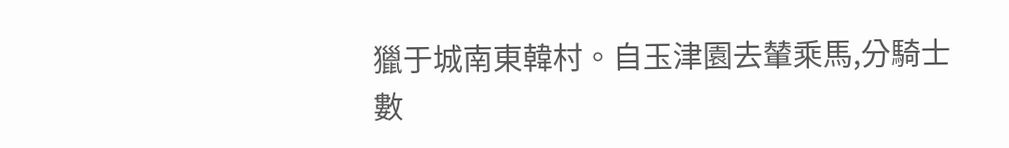獵于城南東韓村。自玉津園去輦乘馬,分騎士數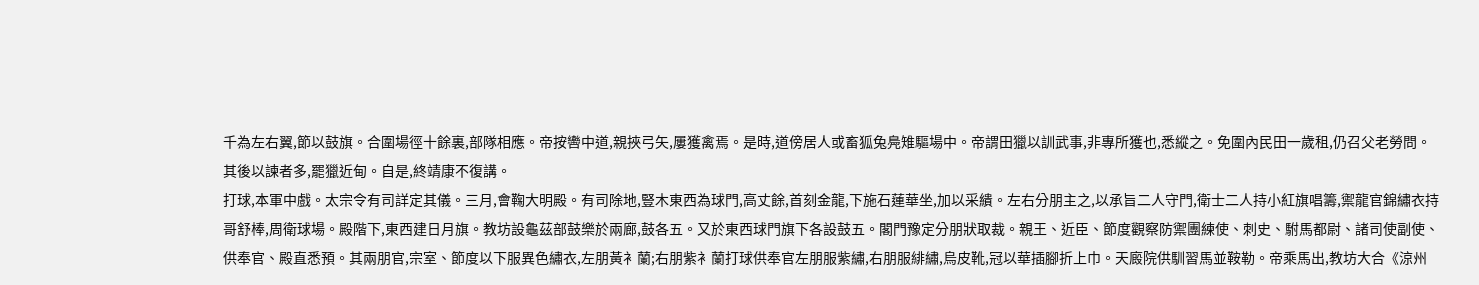千為左右翼,節以鼓旗。合圍場徑十餘裏,部隊相應。帝按轡中道,親挾弓矢,屢獲禽焉。是時,道傍居人或畜狐兔鳧雉驅場中。帝謂田獵以訓武事,非專所獲也,悉縱之。免圍內民田一歲租,仍召父老勞問。其後以諫者多,罷獵近甸。自是,終靖康不復講。
打球,本軍中戲。太宗令有司詳定其儀。三月,會鞠大明殿。有司除地,豎木東西為球門,高丈餘,首刻金龍,下施石蓮華坐,加以采繢。左右分朋主之,以承旨二人守門,衛士二人持小紅旗唱籌,禦龍官錦繡衣持哥舒棒,周衛球場。殿階下,東西建日月旗。教坊設龜茲部鼓樂於兩廊,鼓各五。又於東西球門旗下各設鼓五。閣門豫定分朋狀取裁。親王、近臣、節度觀察防禦團練使、刺史、駙馬都尉、諸司使副使、供奉官、殿直悉預。其兩朋官,宗室、節度以下服異色繡衣,左朋黃衤蘭;右朋紫衤蘭打球供奉官左朋服紫繡,右朋服緋繡,烏皮靴,冠以華插腳折上巾。天廄院供馴習馬並鞍勒。帝乘馬出,教坊大合《涼州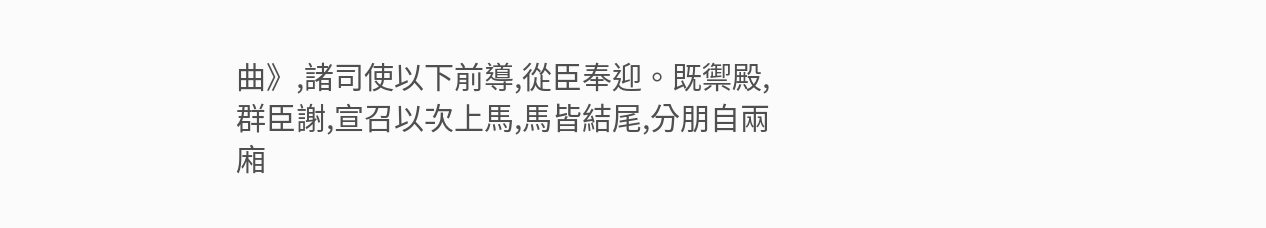曲》,諸司使以下前導,從臣奉迎。既禦殿,群臣謝,宣召以次上馬,馬皆結尾,分朋自兩廂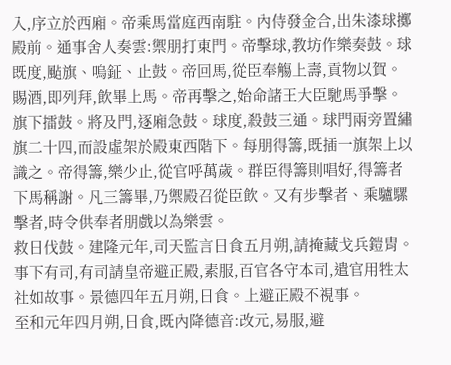入,序立於西廂。帝乘馬當庭西南駐。內侍發金合,出朱漆球擲殿前。通事舍人奏雲:禦朋打東門。帝擊球,教坊作樂奏鼓。球既度,颭旗、嗚鉦、止鼓。帝回馬,從臣奉觴上壽,貢物以賀。賜酒,即列拜,飲畢上馬。帝再擊之,始命諸王大臣馳馬爭擊。旗下擂鼓。將及門,逐廂急鼓。球度,殺鼓三通。球門兩旁置繡旗二十四,而設虛架於殿東西階下。每朋得籌,既插一旗架上以識之。帝得籌,樂少止,從官呼萬歲。群臣得籌則唱好,得籌者下馬稱謝。凡三籌畢,乃禦殿召從臣飲。又有步擊者、乘驢騾擊者,時令供奉者朋戲以為樂雲。
救日伐鼓。建隆元年,司天監言日食五月朔,請掩藏戈兵鎧胄。事下有司,有司請皇帝避正殿,素服,百官各守本司,遣官用牲太社如故事。景德四年五月朔,日食。上避正殿不視事。
至和元年四月朔,日食,既內降德音:改元,易服,避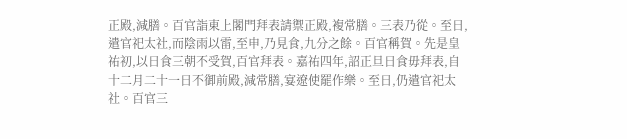正殿,減膳。百官詣東上閣門拜表請禦正殿,複常膳。三表乃從。至日,遣官祀太社,而陰雨以雷,至申,乃見食,九分之餘。百官稱賀。先是皇祐初,以日食三朝不受賀,百官拜表。嘉祐四年,詔正旦日食毋拜表,自十二月二十一日不御前殿,減常膳,宴遼使罷作樂。至日,仍遣官祀太社。百官三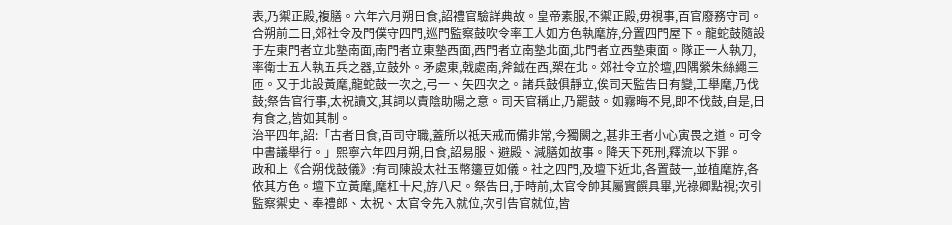表,乃禦正殿,複膳。六年六月朔日食,詔禮官驗詳典故。皇帝素服,不禦正殿,毋視事,百官廢務守司。合朔前二日,郊社令及門僕守四門,巡門監察鼓吹令率工人如方色執麾斿,分置四門屋下。龍蛇鼓隨設于左東門者立北塾南面,南門者立東塾西面,西門者立南塾北面,北門者立西塾東面。隊正一人執刀,率衛士五人執五兵之器,立鼓外。矛處東,戟處南,斧鉞在西,槊在北。郊社令立於壇,四隅縈朱絲繩三匝。又于北設黃麾,龍蛇鼓一次之,弓一、矢四次之。諸兵鼓俱靜立,俟司天監告日有變,工舉麾,乃伐鼓;祭告官行事,太祝讀文,其詞以責陰助陽之意。司天官稱止,乃罷鼓。如霧晦不見,即不伐鼓,自是,日有食之,皆如其制。
治平四年,詔:「古者日食,百司守職,蓋所以祗天戒而備非常,今獨闕之,甚非王者小心寅畏之道。可令中書議舉行。」熙寧六年四月朔,日食,詔易服、避殿、減膳如故事。降天下死刑,釋流以下罪。
政和上《合朔伐鼓儀》:有司陳設太社玉幣籩豆如儀。社之四門,及壇下近北,各置鼓一,並植麾斿,各依其方色。壇下立黃麾,麾杠十尺,斿八尺。祭告日,于時前,太官令帥其屬實饌具畢,光祿卿點視;次引監察禦史、奉禮郎、太祝、太官令先入就位,次引告官就位,皆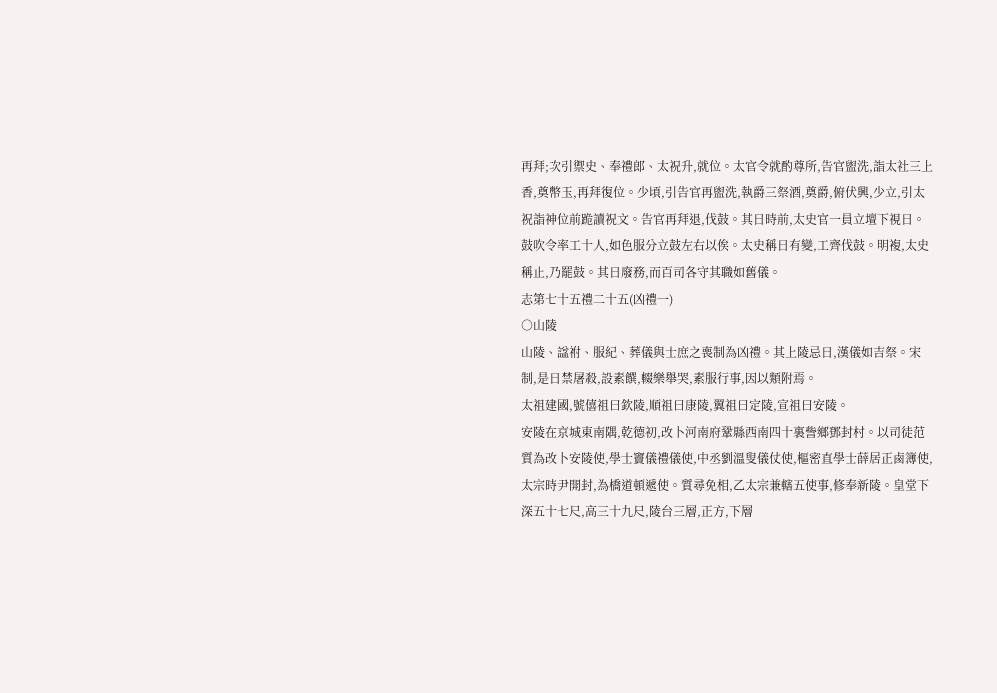再拜;次引禦史、奉禮郎、太祝升,就位。太官令就酌尊所,告官盥洗,詣太社三上香,奠幣玉,再拜復位。少頃,引告官再盥洗,執爵三祭酒,奠爵,俯伏興,少立,引太祝詣神位前跪讀祝文。告官再拜退,伐鼓。其日時前,太史官一員立壇下視日。鼓吹令率工十人,如色服分立鼓左右以俟。太史稱日有變,工齊伐鼓。明複,太史稱止,乃罷鼓。其日廢務,而百司各守其職如舊儀。
志第七十五禮二十五(凶禮一)
○山陵
山陵、諡祔、服紀、葬儀與士庶之喪制為凶禮。其上陵忌日,漢儀如吉祭。宋制,是日禁屠殺,設素饌,輟樂舉哭,素服行事,因以類附焉。
太祖建國,號僖祖曰欽陵,順祖曰康陵,翼祖曰定陵,宣祖曰安陵。
安陵在京城東南隅,乾德初,改卜河南府鞏縣西南四十裏訾鄉鄧封村。以司徒范質為改卜安陵使,學士竇儀禮儀使,中丞劉溫叟儀仗使,樞密直學士薛居正鹵簿使,太宗時尹開封,為橋道頓遞使。質尋免相,乙太宗兼轄五使事,修奉新陵。皇堂下深五十七尺,高三十九尺,陵台三層,正方,下層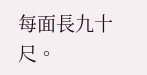每面長九十尺。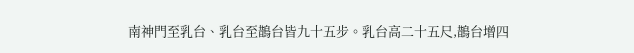南神門至乳台、乳台至鵲台皆九十五步。乳台高二十五尺,鵲台增四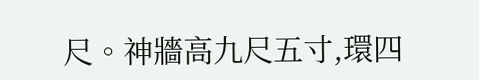尺。神牆高九尺五寸,環四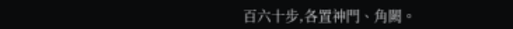百六十步,各置神門、角闕。